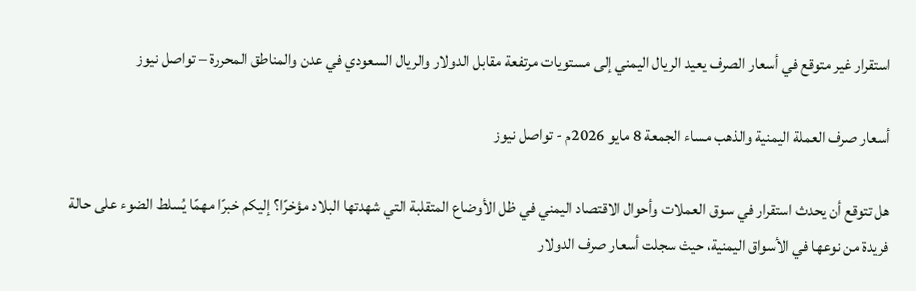استقرار غير متوقع في أسعار الصرف يعيد الريال اليمني إلى مستويات مرتفعة مقابل الدولار والريال السعودي في عدن والمناطق المحررة – تواصل نيوز

أسعار صرف العملة اليمنية والذهب مساء الجمعة 8 مايو 2026م - تواصل نيوز

هل تتوقع أن يحدث استقرار في سوق العملات وأحوال الاقتصاد اليمني في ظل الأوضاع المتقلبة التي شهدتها البلاد مؤخرًا؟ إليكم خبرًا مهمًا يُسلط الضوء على حالة فريدة من نوعها في الأسواق اليمنية، حيث سجلت أسعار صرف الدولار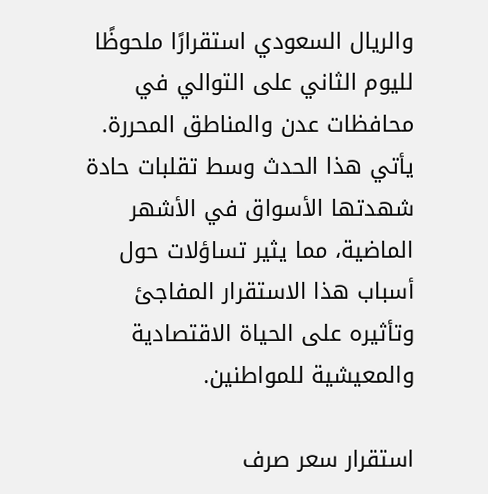والريال السعودي استقرارًا ملحوظًا لليوم الثاني على التوالي في محافظات عدن والمناطق المحررة. يأتي هذا الحدث وسط تقلبات حادة شهدتها الأسواق في الأشهر الماضية، مما يثير تساؤلات حول أسباب هذا الاستقرار المفاجئ وتأثيره على الحياة الاقتصادية والمعيشية للمواطنين.

استقرار سعر صرف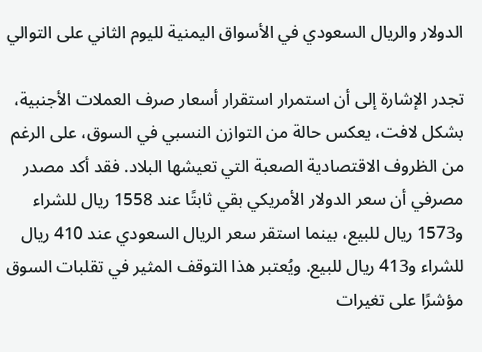الدولار والريال السعودي في الأسواق اليمنية لليوم الثاني على التوالي

تجدر الإشارة إلى أن استمرار استقرار أسعار صرف العملات الأجنبية، بشكل لافت، يعكس حالة من التوازن النسبي في السوق، على الرغم من الظروف الاقتصادية الصعبة التي تعيشها البلاد. فقد أكد مصدر مصرفي أن سعر الدولار الأمريكي بقي ثابتًا عند 1558 ريال للشراء و1573 ريال للبيع، بينما استقر سعر الريال السعودي عند 410 ريال للشراء و413 ريال للبيع. ويُعتبر هذا التوقف المثير في تقلبات السوق مؤشرًا على تغيرات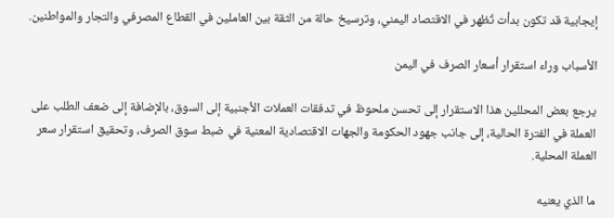إيجابية قد تكون بدأت تُظهر في الاقتصاد اليمني، وترسيخ حالة من الثقة بين العاملين في القطاع المصرفي والتجار والمواطنين.

الأسباب وراء استقرار أسعار الصرف في اليمن

يرجع بعض المحللين هذا الاستقرار إلى تحسن ملحوظ في تدفقات العملات الأجنبية إلى السوق، بالإضافة إلى ضعف الطلب على العملة في الفترة الحالية، إلى جانب جهود الحكومة والجهات الاقتصادية المعنية في ضبط سوق الصرف، وتحقيق استقرار سعر العملة المحلية.

ما الذي يعنيه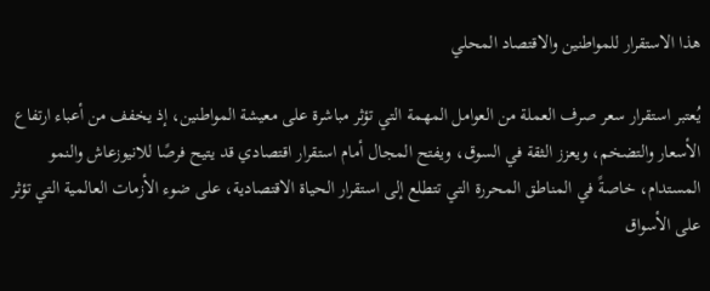هذا الاستقرار للمواطنين والاقتصاد المحلي

يُعتبر استقرار سعر صرف العملة من العوامل المهمة التي تؤثر مباشرة على معيشة المواطنين، إذ يخفف من أعباء ارتفاع الأسعار والتضخم، ويعزز الثقة في السوق، ويفتح المجال أمام استقرار اقتصادي قد يتيح فرصًا للانيوزعاش والنمو المستدام، خاصةً في المناطق المحررة التي تتطلع إلى استقرار الحياة الاقتصادية، على ضوء الأزمات العالمية التي تؤثر على الأسواق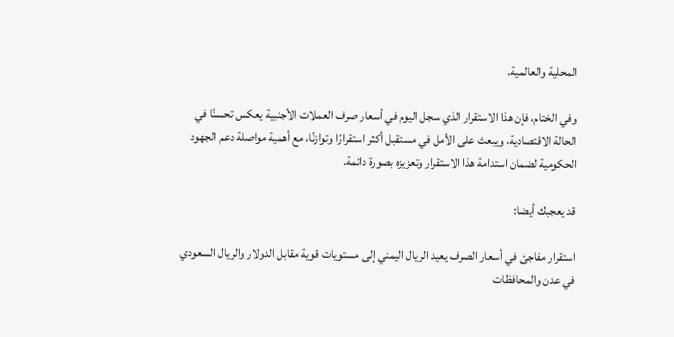المحلية والعالمية.

وفي الختام، فإن هذا الاستقرار الذي سجل اليوم في أسعار صرف العملات الأجنبية يعكس تحسنًا في الحالة الاقتصادية، ويبعث على الأمل في مستقبل أكثر استقرارًا وتوازنًا، مع أهمية مواصلة دعم الجهود الحكومية لضمان استدامة هذا الاستقرار وتعزيزه بصورة دائمة.

قد يعجبك أيضا:

استقرار مفاجئ في أسعار الصرف يعيد الريال اليمني إلى مستويات قوية مقابل الدولار والريال السعودي في عدن والمحافظات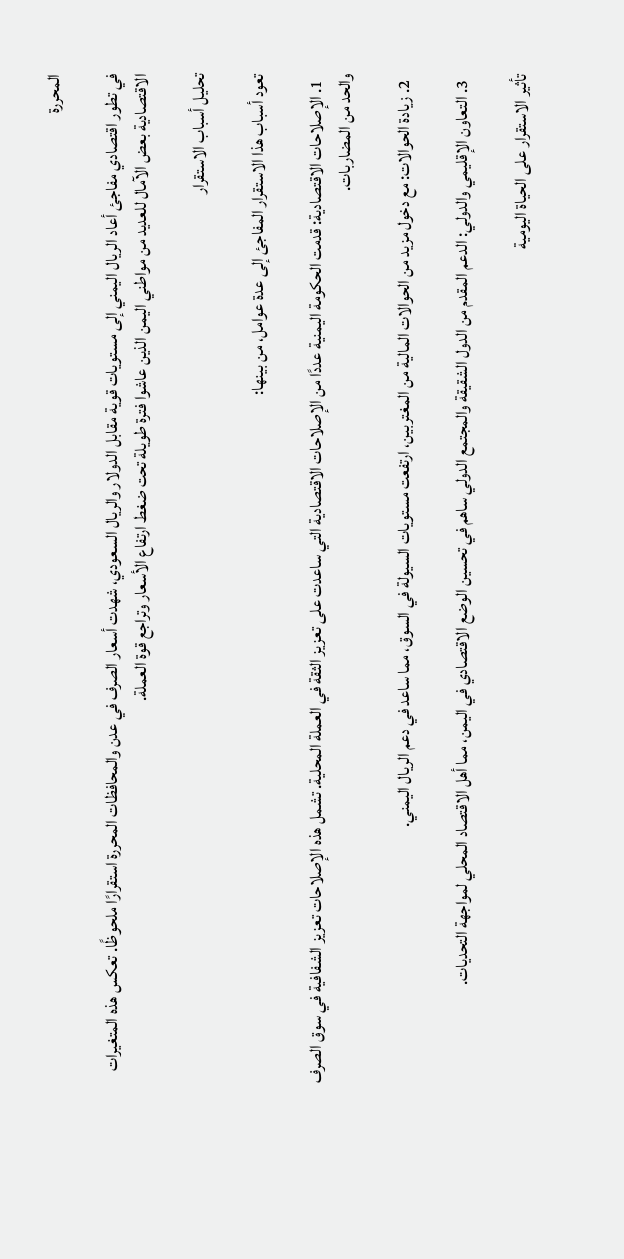المحررة

في تطور اقتصادي مفاجئ أعاد الريال اليمني إلى مستويات قوية مقابل الدولار والريال السعودي، شهدت أسعار الصرف في عدن والمحافظات المحررة استقرارًا ملحوظًا. تعكس هذه المتغيرات الاقتصادية بعض الآمال للعديد من مواطني اليمن الذين عاشوا فترة طويلة تحت ضغط ارتفاع الأسعار وتراجع قوة العملة.

تحليل أسباب الاستقرار

تعود أسباب هذا الاستقرار المفاجئ إلى عدة عوامل، من بينها:

  1. الإصلاحات الاقتصادية: قدمت الحكومة اليمنية عددًا من الإصلاحات الاقتصادية التي ساعدت على تعزيز الثقة في العملة المحلية. تشمل هذه الإصلاحات تعزيز الشفافية في سوق الصرف والحد من المضاربات.

  2. زيادة الحوالات: مع دخول مزيد من الحوالات المالية من المغتربين، ارتفعت مستويات السيولة في السوق، مما ساعد في دعم الريال اليمني.

  3. التعاون الإقليمي والدولي: الدعم المقدم من الدول الشقيقة والمجتمع الدولي ساهم في تحسين الوضع الاقتصادي في اليمن، مما أهل الاقتصاد المحلي لمواجهة التحديات.

تأثير الاستقرار على الحياة اليومية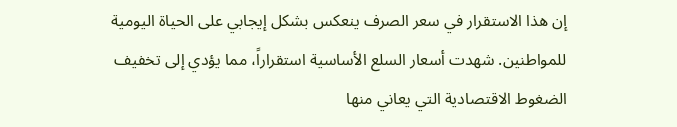إن هذا الاستقرار في سعر الصرف ينعكس بشكل إيجابي على الحياة اليومية للمواطنين. شهدت أسعار السلع الأساسية استقراراً، مما يؤدي إلى تخفيف الضغوط الاقتصادية التي يعاني منها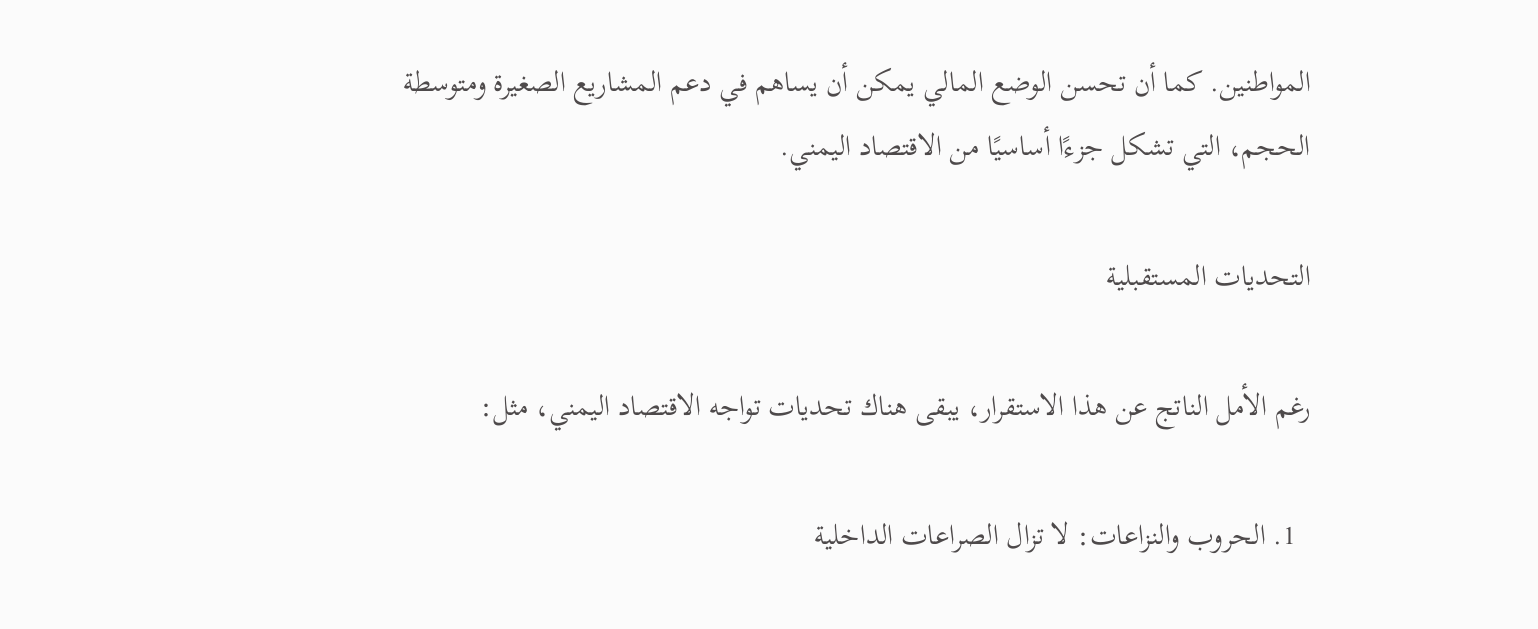المواطنين. كما أن تحسن الوضع المالي يمكن أن يساهم في دعم المشاريع الصغيرة ومتوسطة الحجم، التي تشكل جزءًا أساسيًا من الاقتصاد اليمني.

التحديات المستقبلية

رغم الأمل الناتج عن هذا الاستقرار، يبقى هناك تحديات تواجه الاقتصاد اليمني، مثل:

  1. الحروب والنزاعات: لا تزال الصراعات الداخلية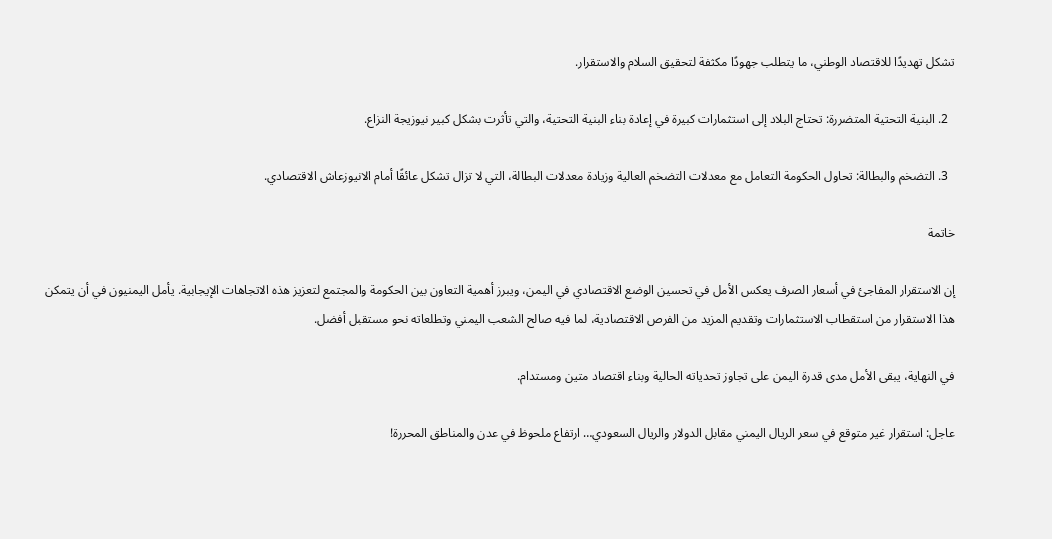تشكل تهديدًا للاقتصاد الوطني، ما يتطلب جهودًا مكثفة لتحقيق السلام والاستقرار.

  2. البنية التحتية المتضررة: تحتاج البلاد إلى استثمارات كبيرة في إعادة بناء البنية التحتية، والتي تأثرت بشكل كبير نيوزيجة النزاع.

  3. التضخم والبطالة: تحاول الحكومة التعامل مع معدلات التضخم العالية وزيادة معدلات البطالة، التي لا تزال تشكل عائقًا أمام الانيوزعاش الاقتصادي.

خاتمة

إن الاستقرار المفاجئ في أسعار الصرف يعكس الأمل في تحسين الوضع الاقتصادي في اليمن، ويبرز أهمية التعاون بين الحكومة والمجتمع لتعزيز هذه الاتجاهات الإيجابية. يأمل اليمنيون في أن يتمكن هذا الاستقرار من استقطاب الاستثمارات وتقديم المزيد من الفرص الاقتصادية، لما فيه صالح الشعب اليمني وتطلعاته نحو مستقبل أفضل.

في النهاية، يبقى الأمل مدى قدرة اليمن على تجاوز تحدياته الحالية وبناء اقتصاد متين ومستدام.

عاجل: استقرار غير متوقع في سعر الريال اليمني مقابل الدولار والريال السعودي… ارتفاع ملحوظ في عدن والمناطق المحررة!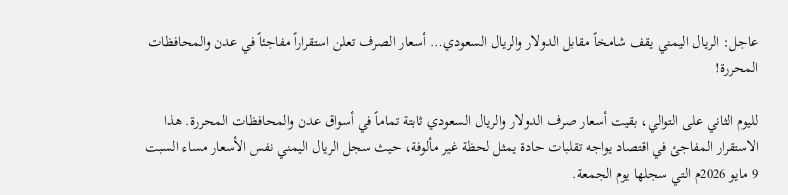عاجل: الريال اليمني يقف شامخاً مقابل الدولار والريال السعودي… أسعار الصرف تعلن استقراراً مفاجئاً في عدن والمحافظات المحررة!

لليوم الثاني على التوالي، بقيت أسعار صرف الدولار والريال السعودي ثابتة تماماً في أسواق عدن والمحافظات المحررة. هذا الاستقرار المفاجئ في اقتصاد يواجه تقلبات حادة يمثل لحظة غير مألوفة، حيث سجل الريال اليمني نفس الأسعار مساء السبت 9 مايو 2026م التي سجلها يوم الجمعة.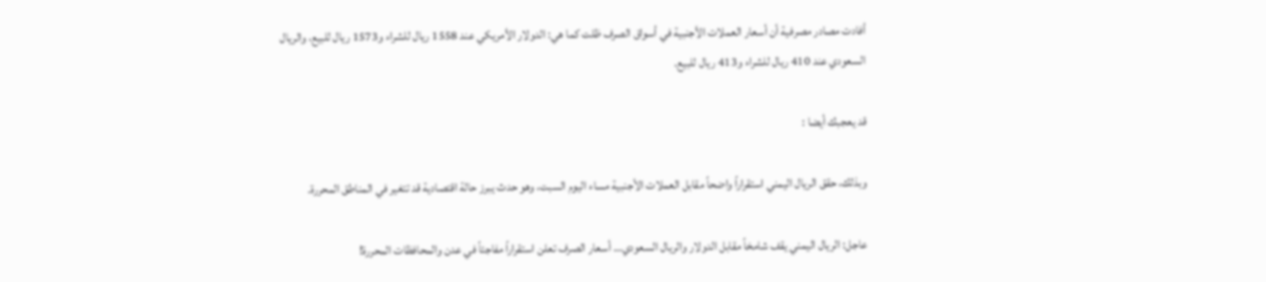أفادت مصادر مصرفية أن أسعار العملات الأجنبية في أسواق الصرف ظلت كما هي: الدولار الأمريكي عند 1558 ريال للشراء و1573 ريال للبيع، والريال السعودي عند 410 ريال للشراء و413 ريال للبيع.

قد يعجبك أيضا :

وبذلك، حقق الريال اليمني استقراراً واضحاً مقابل العملات الأجنبية مساء اليوم السبت، وهو حدث يبرز حالة اقتصادية قد تتغير في المناطق المحررة.

عاجل: الريال اليمني يقف شامخاً مقابل الدولار والريال السعودي… أسعار الصرف تعلن استقراراً مفاجئاً في عدن والمحافظات المحررة!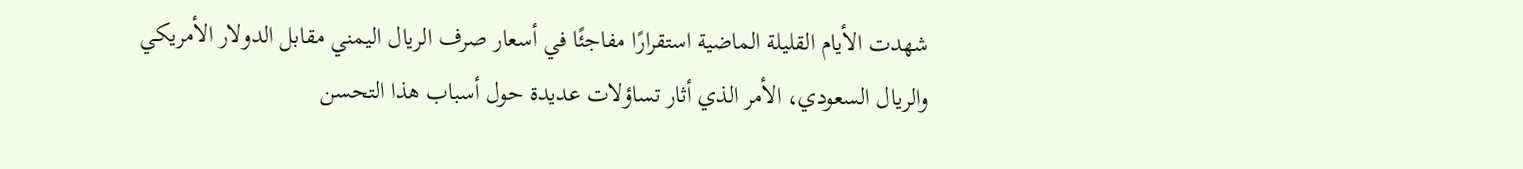شهدت الأيام القليلة الماضية استقرارًا مفاجئًا في أسعار صرف الريال اليمني مقابل الدولار الأمريكي والريال السعودي، الأمر الذي أثار تساؤلات عديدة حول أسباب هذا التحسن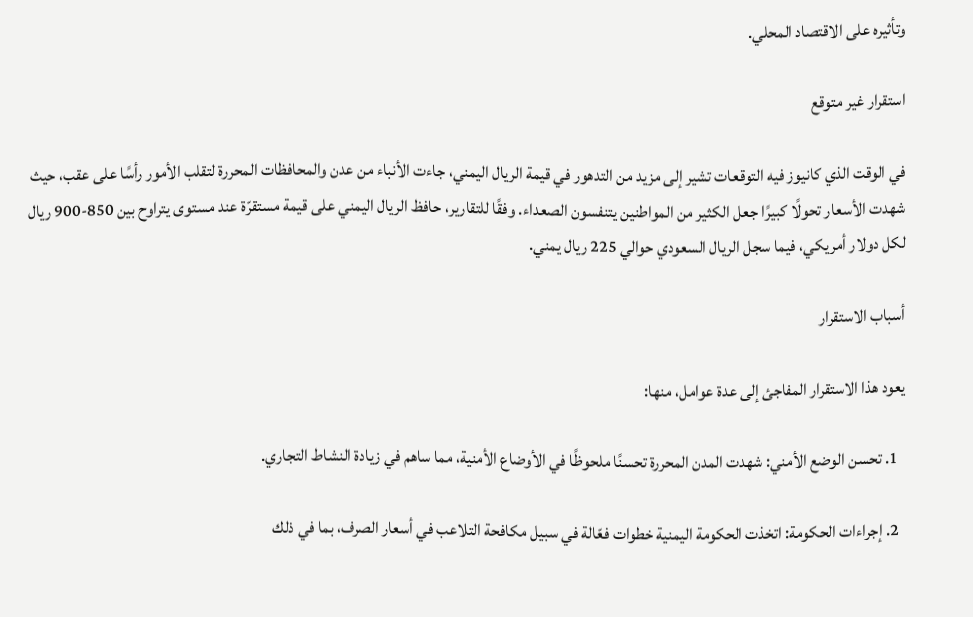وتأثيره على الاقتصاد المحلي.

استقرار غير متوقع

في الوقت الذي كانيوز فيه التوقعات تشير إلى مزيد من التدهور في قيمة الريال اليمني، جاءت الأنباء من عدن والمحافظات المحررة لتقلب الأمور رأسًا على عقب، حيث شهدت الأسعار تحولًا كبيرًا جعل الكثير من المواطنين يتنفسون الصعداء. وفقًا للتقارير، حافظ الريال اليمني على قيمة مستقرّة عند مستوى يتراوح بين 850-900 ريال لكل دولار أمريكي، فيما سجل الريال السعودي حوالي 225 ريال يمني.

أسباب الاستقرار

يعود هذا الاستقرار المفاجئ إلى عدة عوامل، منها:

  1. تحسن الوضع الأمني: شهدت المدن المحررة تحسنًا ملحوظًا في الأوضاع الأمنية، مما ساهم في زيادة النشاط التجاري.

  2. إجراءات الحكومة: اتخذت الحكومة اليمنية خطوات فعّالة في سبيل مكافحة التلاعب في أسعار الصرف، بما في ذلك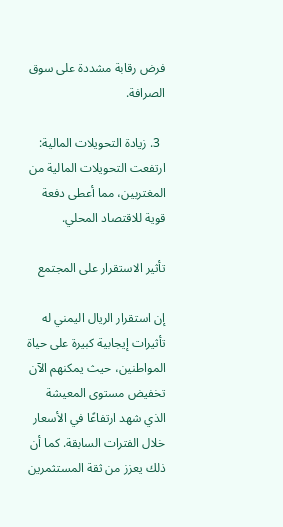فرض رقابة مشددة على سوق الصرافة.

  3. زيادة التحويلات المالية: ارتفعت التحويلات المالية من المغتربين، مما أعطى دفعة قوية للاقتصاد المحلي.

تأثير الاستقرار على المجتمع

إن استقرار الريال اليمني له تأثيرات إيجابية كبيرة على حياة المواطنين، حيث يمكنهم الآن تخفيض مستوى المعيشة الذي شهد ارتفاعًا في الأسعار خلال الفترات السابقة. كما أن ذلك يعزز من ثقة المستثمرين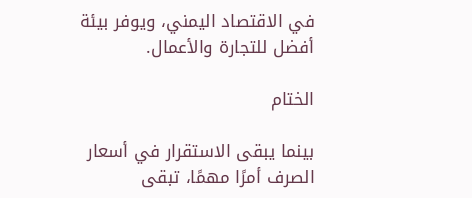في الاقتصاد اليمني، ويوفر بيئة أفضل للتجارة والأعمال.

الختام

بينما يبقى الاستقرار في أسعار الصرف أمرًا مهمًا، تبقى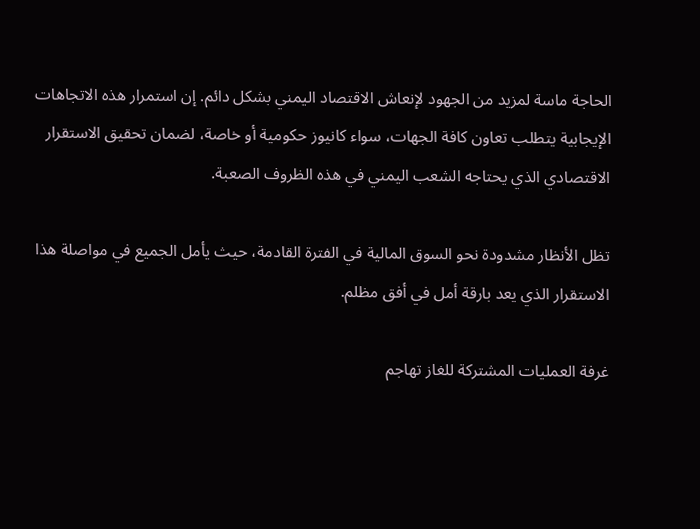الحاجة ماسة لمزيد من الجهود لإنعاش الاقتصاد اليمني بشكل دائم. إن استمرار هذه الاتجاهات الإيجابية يتطلب تعاون كافة الجهات، سواء كانيوز حكومية أو خاصة، لضمان تحقيق الاستقرار الاقتصادي الذي يحتاجه الشعب اليمني في هذه الظروف الصعبة.

تظل الأنظار مشدودة نحو السوق المالية في الفترة القادمة، حيث يأمل الجميع في مواصلة هذا الاستقرار الذي يعد بارقة أمل في أفق مظلم.

غرفة العمليات المشتركة للغاز تهاجم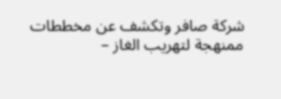شركة صافر وتكشف عن مخططات ممنهجة لتهريب الغاز –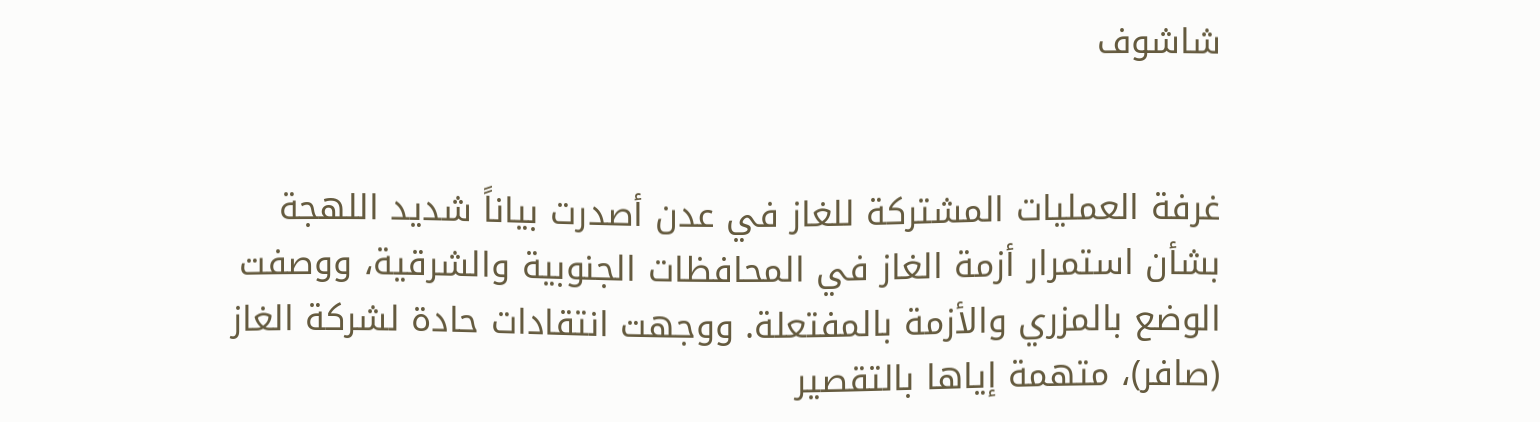شاشوف


غرفة العمليات المشتركة للغاز في عدن أصدرت بياناً شديد اللهجة بشأن استمرار أزمة الغاز في المحافظات الجنوبية والشرقية، ووصفت الوضع بالمزري والأزمة بالمفتعلة. ووجهت انتقادات حادة لشركة الغاز (صافر)، متهمة إياها بالتقصير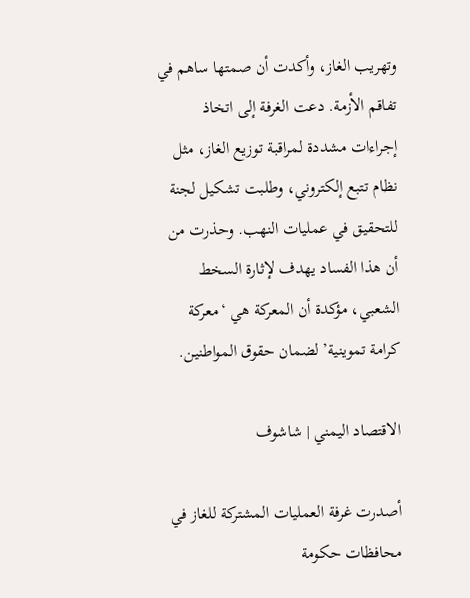وتهريب الغاز، وأكدت أن صمتها ساهم في تفاقم الأزمة. دعت الغرفة إلى اتخاذ إجراءات مشددة لمراقبة توزيع الغاز، مثل نظام تتبع إلكتروني، وطلبت تشكيل لجنة للتحقيق في عمليات النهب. وحذرت من أن هذا الفساد يهدف لإثارة السخط الشعبي، مؤكدة أن المعركة هي ‘معركة كرامة تموينية’ لضمان حقوق المواطنين.

الاقتصاد اليمني | شاشوف

أصدرت غرفة العمليات المشتركة للغاز في محافظات حكومة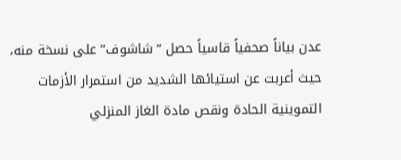عدن بياناً صحفياً قاسياً حصل “شاشوف” على نسخة منه، حيث أعربت عن استيائها الشديد من استمرار الأزمات التموينية الحادة ونقص مادة الغاز المنزلي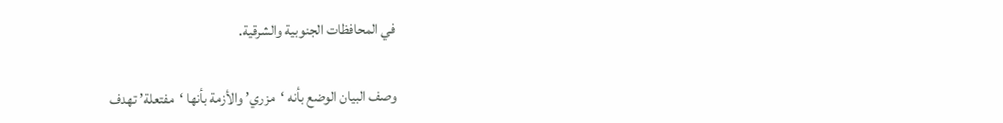في المحافظات الجنوبية والشرقية.

وصف البيان الوضع بأنه ‘مزري’ والأزمة بأنها ‘مفتعلة’ تهدف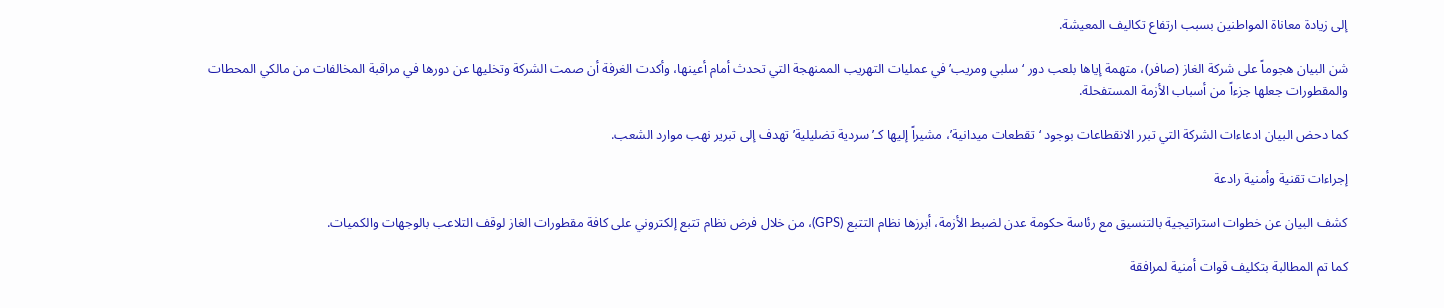إلى زيادة معاناة المواطنين بسبب ارتفاع تكاليف المعيشة.

شن البيان هجوماً على شركة الغاز (صافر)، متهمة إياها بلعب دور ‘سلبي ومريب’ في عمليات التهريب الممنهجة التي تحدث أمام أعينها، وأكدت الغرفة أن صمت الشركة وتخليها عن دورها في مراقبة المخالفات من مالكي المحطات والمقطورات جعلها جزءاً من أسباب الأزمة المستفحلة.

كما دحض البيان ادعاءات الشركة التي تبرر الانقطاعات بوجود ‘تقطعات ميدانية’، مشيراً إليها كـ’سردية تضليلية’ تهدف إلى تبرير نهب موارد الشعب.

إجراءات تقنية وأمنية رادعة

كشف البيان عن خطوات استراتيجية بالتنسيق مع رئاسة حكومة عدن لضبط الأزمة، أبرزها نظام التتبع (GPS)، من خلال فرض نظام تتبع إلكتروني على كافة مقطورات الغاز لوقف التلاعب بالوجهات والكميات.

كما تم المطالبة بتكليف قوات أمنية لمرافقة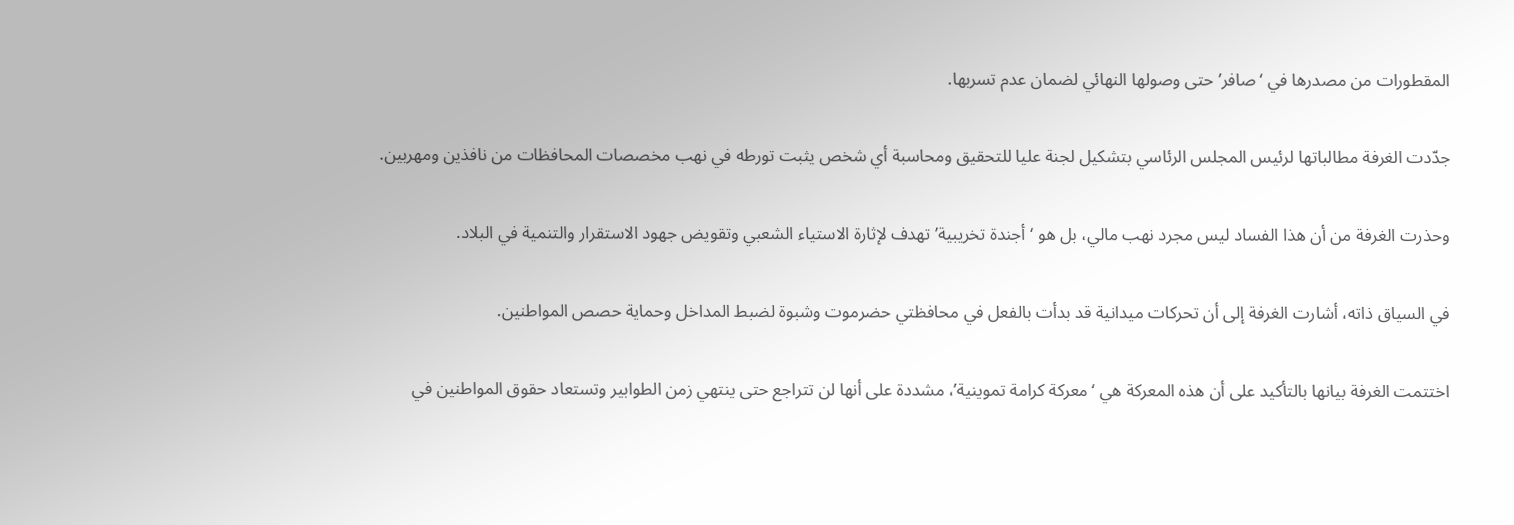المقطورات من مصدرها في ‘صافر’ حتى وصولها النهائي لضمان عدم تسربها.

جدّدت الغرفة مطالباتها لرئيس المجلس الرئاسي بتشكيل لجنة عليا للتحقيق ومحاسبة أي شخص يثبت تورطه في نهب مخصصات المحافظات من نافذين ومهربين.

وحذرت الغرفة من أن هذا الفساد ليس مجرد نهب مالي، بل هو ‘أجندة تخريبية’ تهدف لإثارة الاستياء الشعبي وتقويض جهود الاستقرار والتنمية في البلاد.

في السياق ذاته، أشارت الغرفة إلى أن تحركات ميدانية قد بدأت بالفعل في محافظتي حضرموت وشبوة لضبط المداخل وحماية حصص المواطنين.

اختتمت الغرفة بيانها بالتأكيد على أن هذه المعركة هي ‘معركة كرامة تموينية’، مشددة على أنها لن تتراجع حتى ينتهي زمن الطوابير وتستعاد حقوق المواطنين في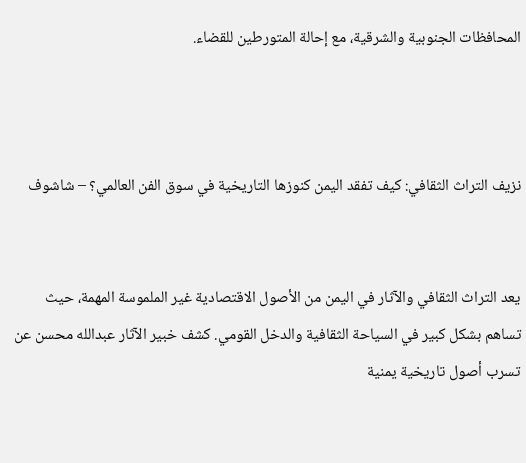المحافظات الجنوبية والشرقية، مع إحالة المتورطين للقضاء.



نزيف التراث الثقافي: كيف تفقد اليمن كنوزها التاريخية في سوق الفن العالمي؟ – شاشوف


يعد التراث الثقافي والآثار في اليمن من الأصول الاقتصادية غير الملموسة المهمة، حيث تساهم بشكل كبير في السياحة الثقافية والدخل القومي. كشف خبير الآثار عبدالله محسن عن تسرب أصول تاريخية يمنية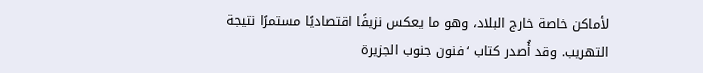لأماكن خاصة خارج البلاد، وهو ما يعكس نزيفًا اقتصاديًا مستمرًا نتيجة التهريب. وقد أُصدر كتاب ‘فنون جنوب الجزيرة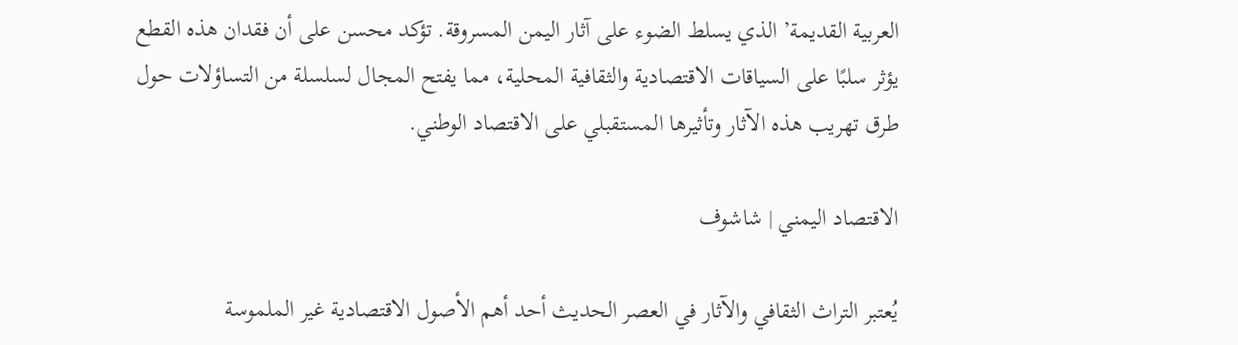العربية القديمة’ الذي يسلط الضوء على آثار اليمن المسروقة. تؤكد محسن على أن فقدان هذه القطع يؤثر سلبًا على السياقات الاقتصادية والثقافية المحلية، مما يفتح المجال لسلسلة من التساؤلات حول طرق تهريب هذه الآثار وتأثيرها المستقبلي على الاقتصاد الوطني.

الاقتصاد اليمني | شاشوف

يُعتبر التراث الثقافي والآثار في العصر الحديث أحد أهم الأصول الاقتصادية غير الملموسة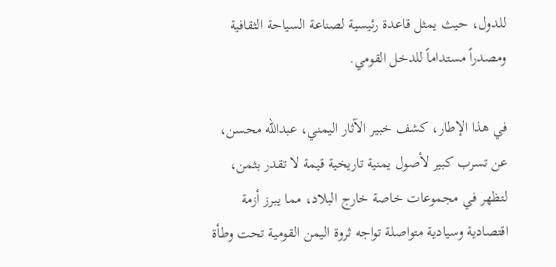للدول، حيث يمثل قاعدة رئيسية لصناعة السياحة الثقافية ومصدراً مستداماً للدخل القومي.

في هذا الإطار، كشف خبير الآثار اليمني، عبدالله محسن، عن تسرب كبير لأصول يمنية تاريخية قيمة لا تقدر بثمن، لتظهر في مجموعات خاصة خارج البلاد، مما يبرز أزمة اقتصادية وسيادية متواصلة تواجه ثروة اليمن القومية تحت وطأة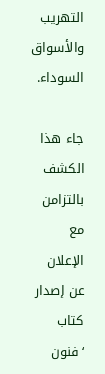التهريب والأسواق السوداء.

جاء هذا الكشف بالتزامن مع الإعلان عن إصدار كتاب ‘فنون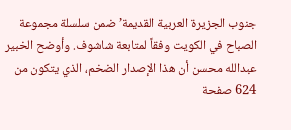جنوب الجزيرة العربية القديمة’ ضمن سلسلة مجموعة الصباح في الكويت وفقاً لمتابعة شاشوف. وأوضح الخبير عبدالله محسن أن هذا الإصدار الضخم، الذي يتكون من 624 صفحة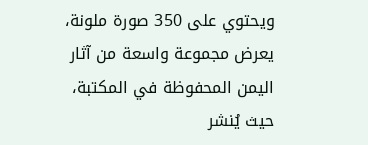ويحتوي على 350 صورة ملونة، يعرض مجموعة واسعة من آثار اليمن المحفوظة في المكتبة، حيث يُنشر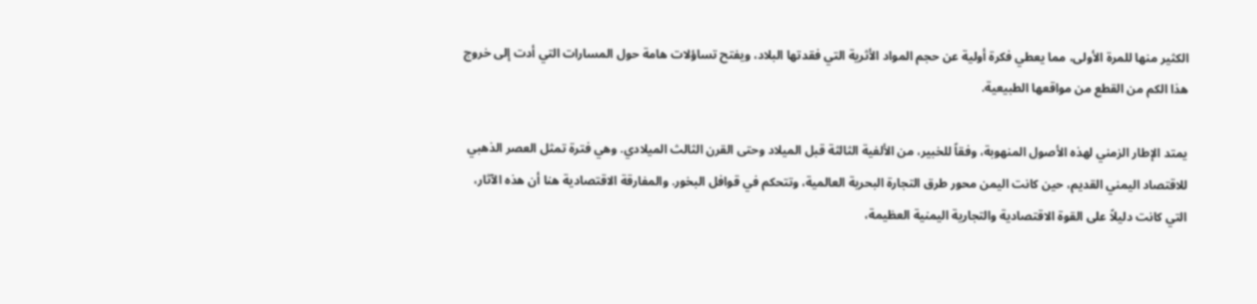الكثير منها للمرة الأولى، مما يعطي فكرة أولية عن حجم المواد الأثرية التي فقدتها البلاد، ويفتح تساؤلات هامة حول المسارات التي أدت إلى خروج هذا الكم من القطع من مواقعها الطبيعية.

يمتد الإطار الزمني لهذه الأصول المنهوبة، وفقاً للخبير، من الألفية الثالثة قبل الميلاد وحتى القرن الثالث الميلادي. وهي فترة تمثل العصر الذهبي للاقتصاد اليمني القديم، حين كانت اليمن محور طرق التجارة البحرية العالمية، وتتحكم في قوافل البخور. والمفارقة الاقتصادية هنا أن هذه الآثار، التي كانت دليلاً على القوة الاقتصادية والتجارية اليمنية العظيمة،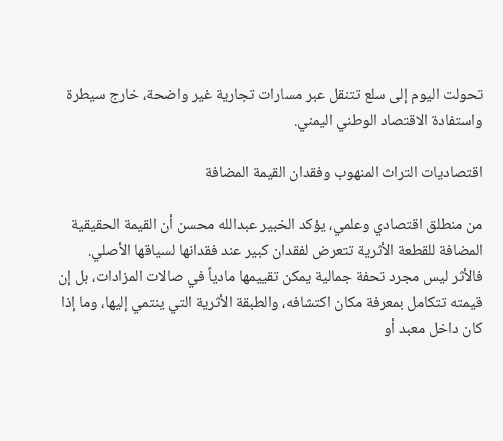تحولت اليوم إلى سلع تتنقل عبر مسارات تجارية غير واضحة، خارج سيطرة واستفادة الاقتصاد الوطني اليمني.

اقتصاديات التراث المنهوب وفقدان القيمة المضافة

من منطلق اقتصادي وعلمي، يؤكد الخبير عبدالله محسن أن القيمة الحقيقية المضافة للقطعة الأثرية تتعرض لفقدان كبير عند فقدانها لسياقها الأصلي. فالأثر ليس مجرد تحفة جمالية يمكن تقييمها مادياً في صالات المزادات، بل إن قيمته تتكامل بمعرفة مكان اكتشافه، والطبقة الأثرية التي ينتمي إليها، وما إذا كان داخل معبد أو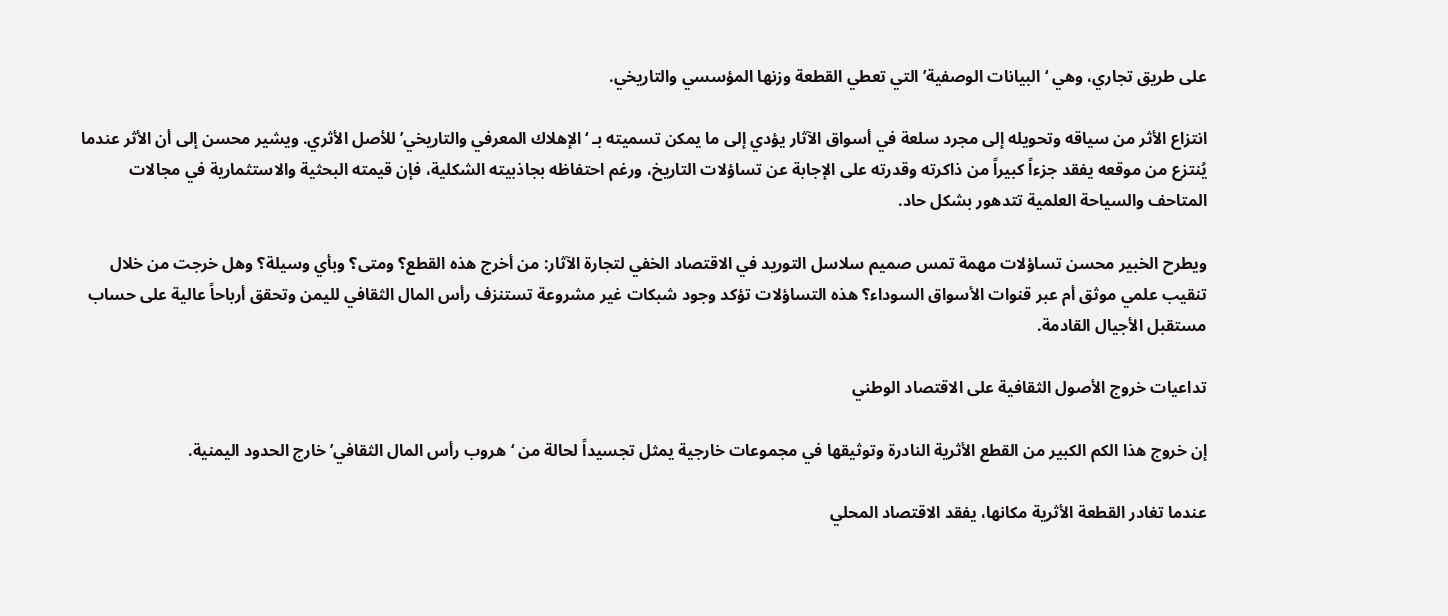على طريق تجاري، وهي ‘البيانات الوصفية’ التي تعطي القطعة وزنها المؤسسي والتاريخي.

انتزاع الأثر من سياقه وتحويله إلى مجرد سلعة في أسواق الآثار يؤدي إلى ما يمكن تسميته بـ ‘الإهلاك المعرفي والتاريخي’ للأصل الأثري. ويشير محسن إلى أن الأثر عندما يُنتزع من موقعه يفقد جزءاً كبيراً من ذاكرته وقدرته على الإجابة عن تساؤلات التاريخ، ورغم احتفاظه بجاذبيته الشكلية، فإن قيمته البحثية والاستثمارية في مجالات المتاحف والسياحة العلمية تتدهور بشكل حاد.

ويطرح الخبير محسن تساؤلات مهمة تمس صميم سلاسل التوريد في الاقتصاد الخفي لتجارة الآثار: من أخرج هذه القطع؟ ومتى؟ وبأي وسيلة؟ وهل خرجت من خلال تنقيب علمي موثق أم عبر قنوات الأسواق السوداء؟ هذه التساؤلات تؤكد وجود شبكات غير مشروعة تستنزف رأس المال الثقافي لليمن وتحقق أرباحاً عالية على حساب مستقبل الأجيال القادمة.

تداعيات خروج الأصول الثقافية على الاقتصاد الوطني

إن خروج هذا الكم الكبير من القطع الأثرية النادرة وتوثيقها في مجموعات خارجية يمثل تجسيداً لحالة من ‘هروب رأس المال الثقافي’ خارج الحدود اليمنية.

عندما تغادر القطعة الأثرية مكانها، يفقد الاقتصاد المحلي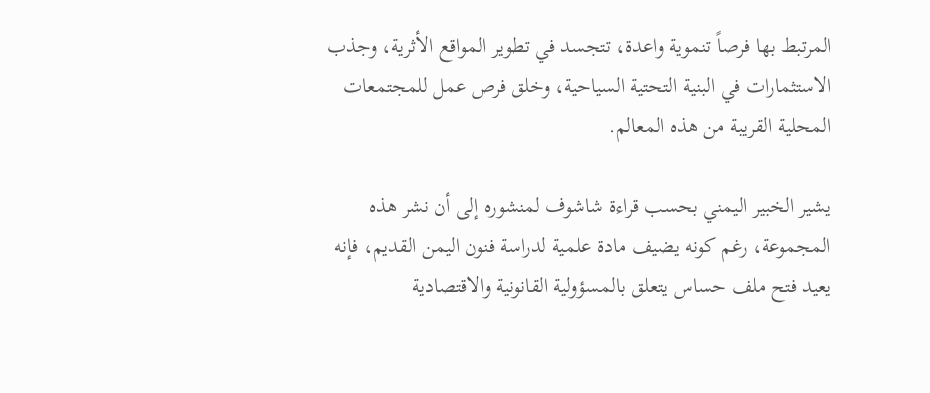المرتبط بها فرصاً تنموية واعدة، تتجسد في تطوير المواقع الأثرية، وجذب الاستثمارات في البنية التحتية السياحية، وخلق فرص عمل للمجتمعات المحلية القريبة من هذه المعالم.

يشير الخبير اليمني بحسب قراءة شاشوف لمنشوره إلى أن نشر هذه المجموعة، رغم كونه يضيف مادة علمية لدراسة فنون اليمن القديم، فإنه يعيد فتح ملف حساس يتعلق بالمسؤولية القانونية والاقتصادية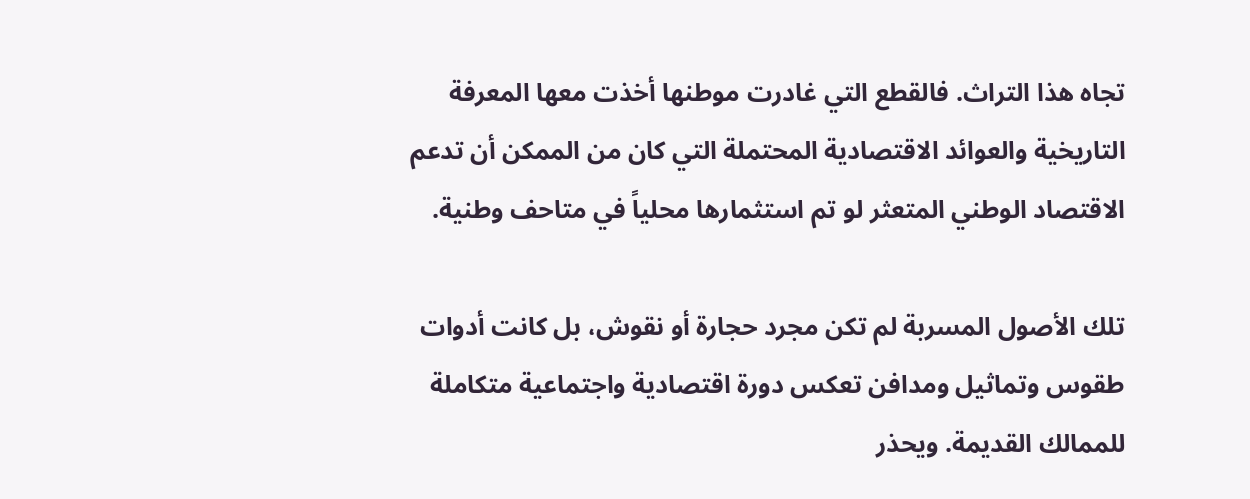تجاه هذا التراث. فالقطع التي غادرت موطنها أخذت معها المعرفة التاريخية والعوائد الاقتصادية المحتملة التي كان من الممكن أن تدعم الاقتصاد الوطني المتعثر لو تم استثمارها محلياً في متاحف وطنية.

تلك الأصول المسربة لم تكن مجرد حجارة أو نقوش، بل كانت أدوات طقوس وتماثيل ومدافن تعكس دورة اقتصادية واجتماعية متكاملة للممالك القديمة. ويحذر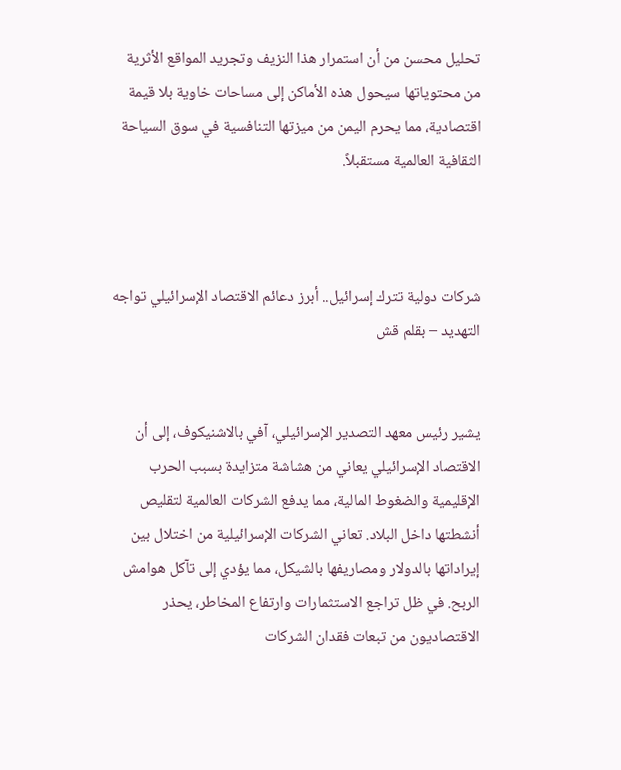تحليل محسن من أن استمرار هذا النزيف وتجريد المواقع الأثرية من محتوياتها سيحول هذه الأماكن إلى مساحات خاوية بلا قيمة اقتصادية، مما يحرم اليمن من ميزتها التنافسية في سوق السياحة الثقافية العالمية مستقبلاً.



شركات دولية تترك إسرائيل.. أبرز دعائم الاقتصاد الإسرائيلي تواجه التهديد – بقلم قش


يشير رئيس معهد التصدير الإسرائيلي، آفي بالاشنيكوف، إلى أن الاقتصاد الإسرائيلي يعاني من هشاشة متزايدة بسبب الحرب الإقليمية والضغوط المالية، مما يدفع الشركات العالمية لتقليص أنشطتها داخل البلاد. تعاني الشركات الإسرائيلية من اختلال بين إيراداتها بالدولار ومصاريفها بالشيكل، مما يؤدي إلى تآكل هوامش الربح. في ظل تراجع الاستثمارات وارتفاع المخاطر، يحذر الاقتصاديون من تبعات فقدان الشركات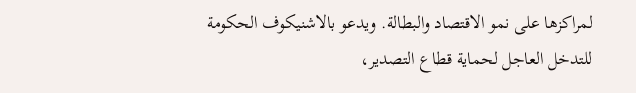لمراكزها على نمو الاقتصاد والبطالة. ويدعو بالاشنيكوف الحكومة للتدخل العاجل لحماية قطاع التصدير،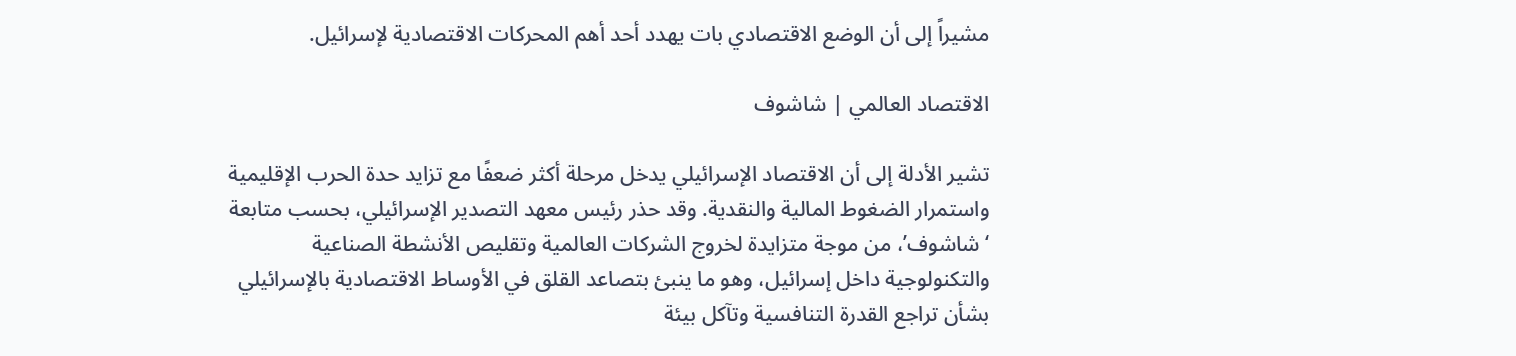مشيراً إلى أن الوضع الاقتصادي بات يهدد أحد أهم المحركات الاقتصادية لإسرائيل.

الاقتصاد العالمي | شاشوف

تشير الأدلة إلى أن الاقتصاد الإسرائيلي يدخل مرحلة أكثر ضعفًا مع تزايد حدة الحرب الإقليمية واستمرار الضغوط المالية والنقدية. وقد حذر رئيس معهد التصدير الإسرائيلي، بحسب متابعة ‘شاشوف’، من موجة متزايدة لخروج الشركات العالمية وتقليص الأنشطة الصناعية والتكنولوجية داخل إسرائيل، وهو ما ينبئ بتصاعد القلق في الأوساط الاقتصادية بالإسرائيلي بشأن تراجع القدرة التنافسية وتآكل بيئة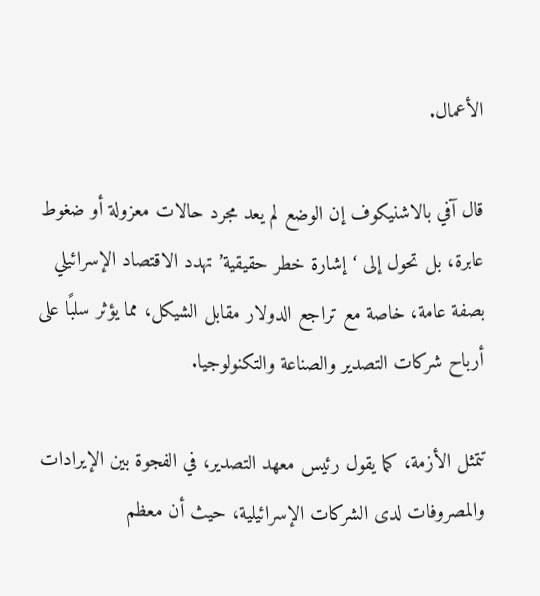الأعمال.

قال آفي بالاشنيكوف إن الوضع لم يعد مجرد حالات معزولة أو ضغوط عابرة، بل تحول إلى ‘إشارة خطر حقيقية’ تهدد الاقتصاد الإسرائيلي بصفة عامة، خاصة مع تراجع الدولار مقابل الشيكل، مما يؤثر سلبًا على أرباح شركات التصدير والصناعة والتكنولوجيا.

تتمثل الأزمة، كما يقول رئيس معهد التصدير، في الفجوة بين الإيرادات والمصروفات لدى الشركات الإسرائيلية، حيث أن معظم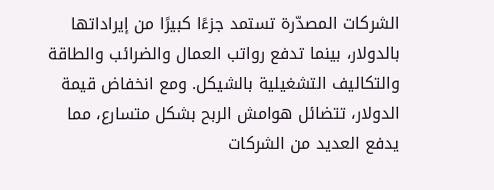الشركات المصدّرة تستمد جزءًا كبيرًا من إيراداتها بالدولار، بينما تدفع رواتب العمال والضرائب والطاقة والتكاليف التشغيلية بالشيكل. ومع انخفاض قيمة الدولار، تتضائل هوامش الربح بشكل متسارع، مما يدفع العديد من الشركات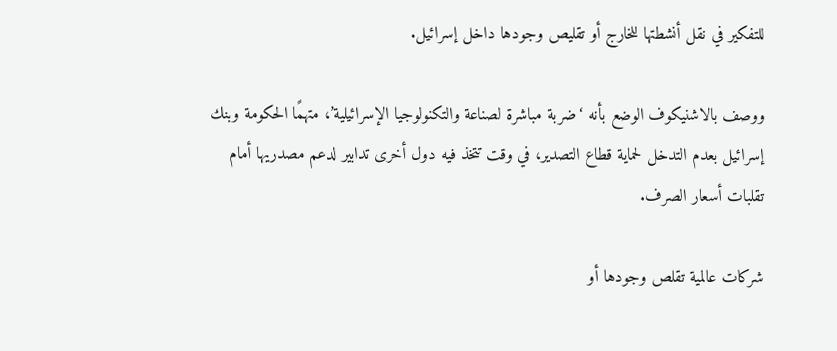للتفكير في نقل أنشطتها للخارج أو تقليص وجودها داخل إسرائيل.

ووصف بالاشنيكوف الوضع بأنه ‘ضربة مباشرة لصناعة والتكنولوجيا الإسرائيلية’، متهمًا الحكومة وبنك إسرائيل بعدم التدخل لحماية قطاع التصدير، في وقت تتخذ فيه دول أخرى تدابير لدعم مصدريها أمام تقلبات أسعار الصرف.

شركات عالمية تقلص وجودها أو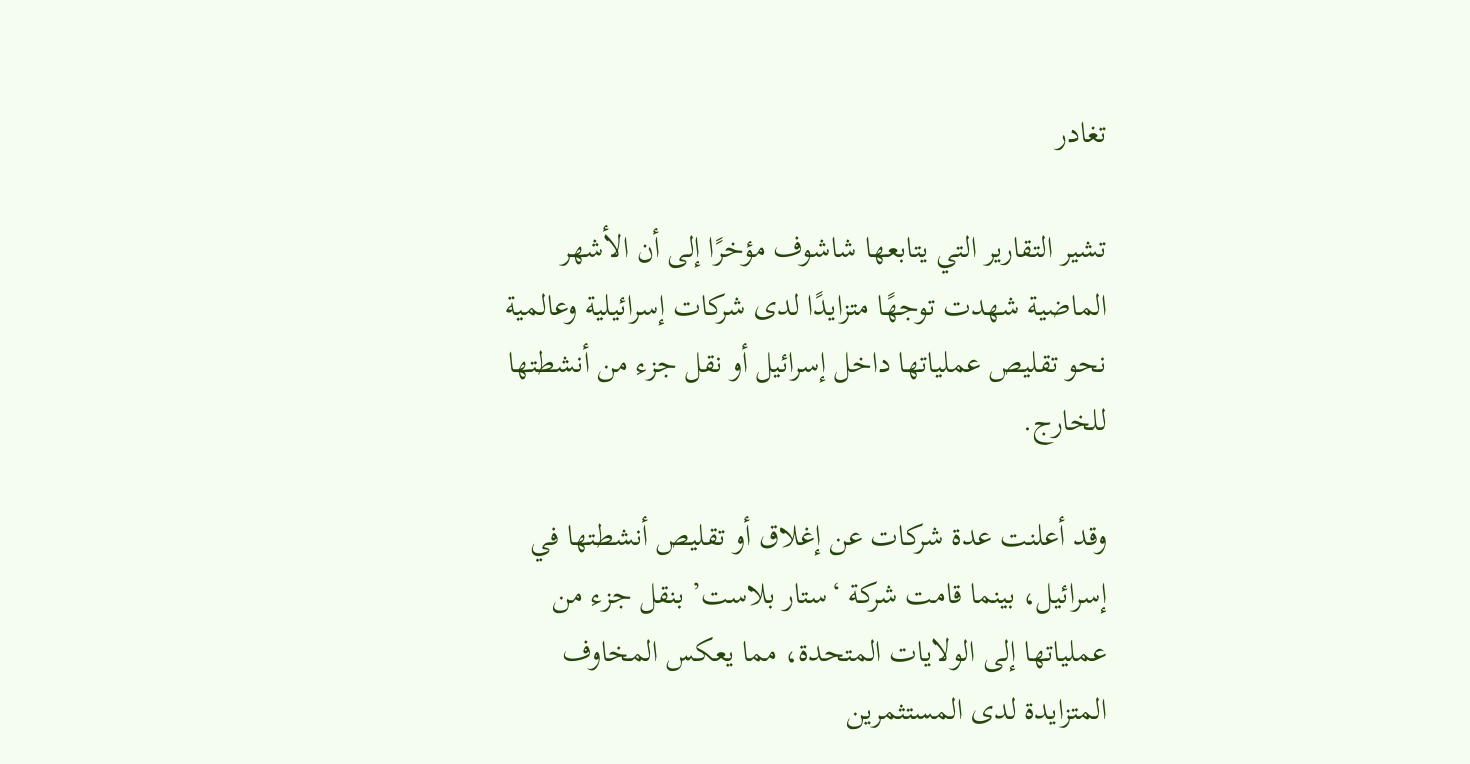تغادر

تشير التقارير التي يتابعها شاشوف مؤخرًا إلى أن الأشهر الماضية شهدت توجهًا متزايدًا لدى شركات إسرائيلية وعالمية نحو تقليص عملياتها داخل إسرائيل أو نقل جزء من أنشطتها للخارج.

وقد أعلنت عدة شركات عن إغلاق أو تقليص أنشطتها في إسرائيل، بينما قامت شركة ‘ستار بلاست’ بنقل جزء من عملياتها إلى الولايات المتحدة، مما يعكس المخاوف المتزايدة لدى المستثمرين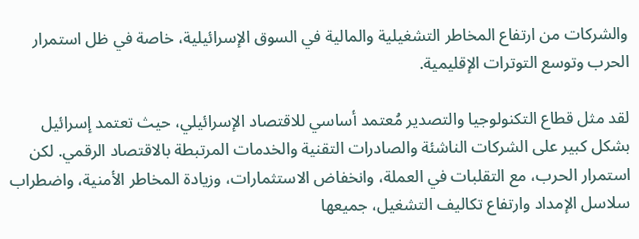والشركات من ارتفاع المخاطر التشغيلية والمالية في السوق الإسرائيلية، خاصة في ظل استمرار الحرب وتوسع التوترات الإقليمية.

لقد مثل قطاع التكنولوجيا والتصدير مُعتمد أساسي للاقتصاد الإسرائيلي، حيث تعتمد إسرائيل بشكل كبير على الشركات الناشئة والصادرات التقنية والخدمات المرتبطة بالاقتصاد الرقمي. لكن استمرار الحرب، مع التقلبات في العملة، وانخفاض الاستثمارات، وزيادة المخاطر الأمنية، واضطراب سلاسل الإمداد وارتفاع تكاليف التشغيل، جميعها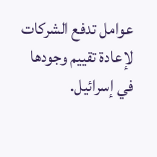عوامل تدفع الشركات لإعادة تقييم وجودها في إسرائيل.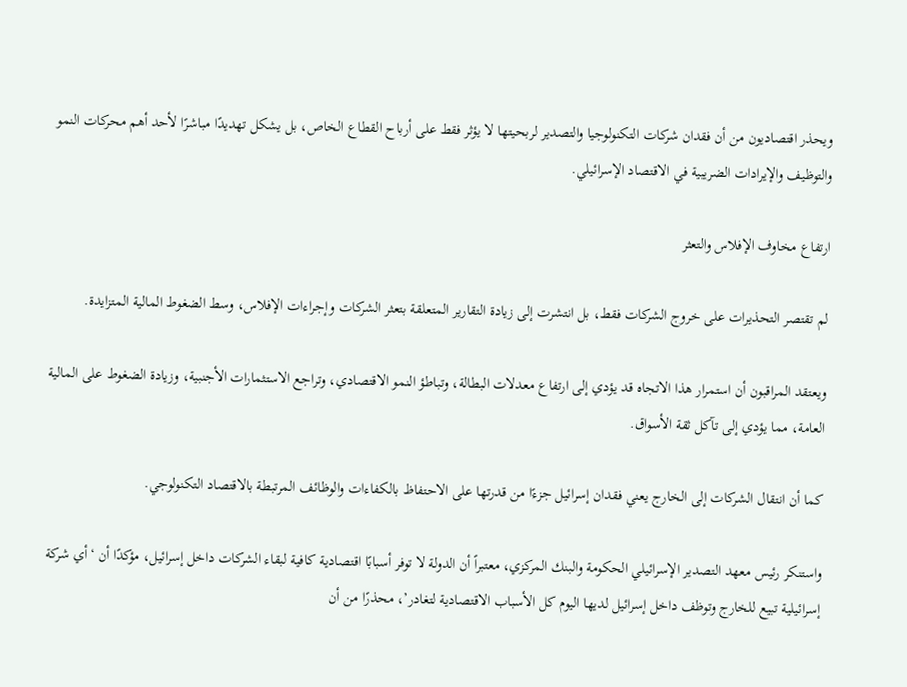ويحذر اقتصاديون من أن فقدان شركات التكنولوجيا والتصدير لربحيتها لا يؤثر فقط على أرباح القطاع الخاص، بل يشكل تهديدًا مباشرًا لأحد أهم محركات النمو والتوظيف والإيرادات الضريبية في الاقتصاد الإسرائيلي.

ارتفاع مخاوف الإفلاس والتعثر

لم تقتصر التحذيرات على خروج الشركات فقط، بل انتشرت إلى زيادة التقارير المتعلقة بتعثر الشركات وإجراءات الإفلاس، وسط الضغوط المالية المتزايدة.

ويعتقد المراقبون أن استمرار هذا الاتجاه قد يؤدي إلى ارتفاع معدلات البطالة، وتباطؤ النمو الاقتصادي، وتراجع الاستثمارات الأجنبية، وزيادة الضغوط على المالية العامة، مما يؤدي إلى تآكل ثقة الأسواق.

كما أن انتقال الشركات إلى الخارج يعني فقدان إسرائيل جزءًا من قدرتها على الاحتفاظ بالكفاءات والوظائف المرتبطة بالاقتصاد التكنولوجي.

واستنكر رئيس معهد التصدير الإسرائيلي الحكومة والبنك المركزي، معتبراً أن الدولة لا توفر أسبابًا اقتصادية كافية لبقاء الشركات داخل إسرائيل، مؤكدًا أن ‘أي شركة إسرائيلية تبيع للخارج وتوظف داخل إسرائيل لديها اليوم كل الأسباب الاقتصادية لتغادر’، محذرًا من أن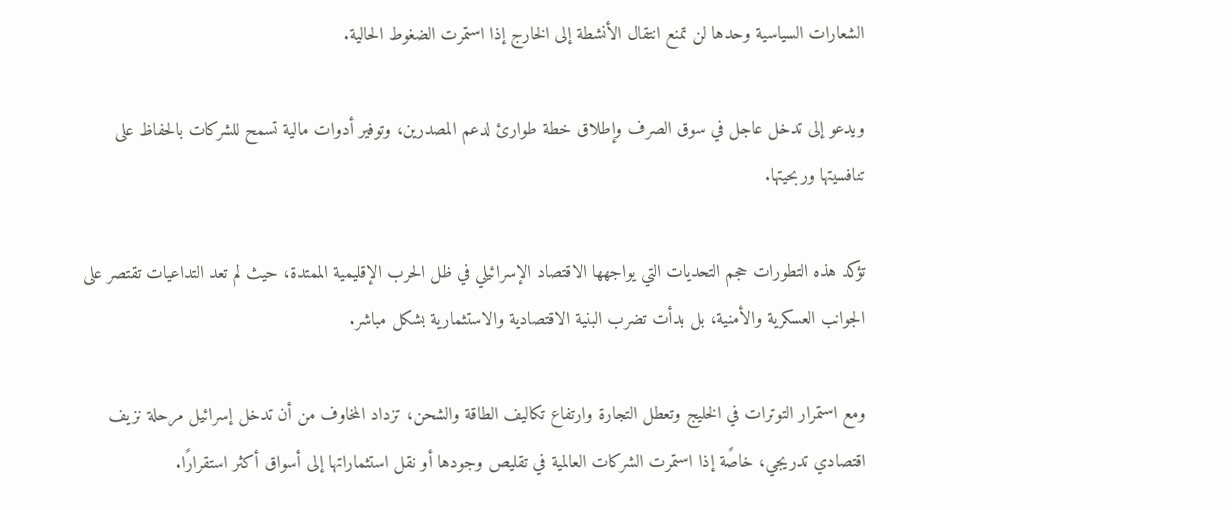الشعارات السياسية وحدها لن تمنع انتقال الأنشطة إلى الخارج إذا استمرت الضغوط الحالية.

ويدعو إلى تدخل عاجل في سوق الصرف وإطلاق خطة طوارئ لدعم المصدرين، وتوفير أدوات مالية تسمح للشركات بالحفاظ على تنافسيتها وربحيتها.

تؤكد هذه التطورات حجم التحديات التي يواجهها الاقتصاد الإسرائيلي في ظل الحرب الإقليمية الممتدة، حيث لم تعد التداعيات تقتصر على الجوانب العسكرية والأمنية، بل بدأت تضرب البنية الاقتصادية والاستثمارية بشكل مباشر.

ومع استمرار التوترات في الخليج وتعطل التجارة وارتفاع تكاليف الطاقة والشحن، تزداد المخاوف من أن تدخل إسرائيل مرحلة نزيف اقتصادي تدريجي، خاصًة إذا استمرت الشركات العالمية في تقليص وجودها أو نقل استثماراتها إلى أسواق أكثر استقرارًا.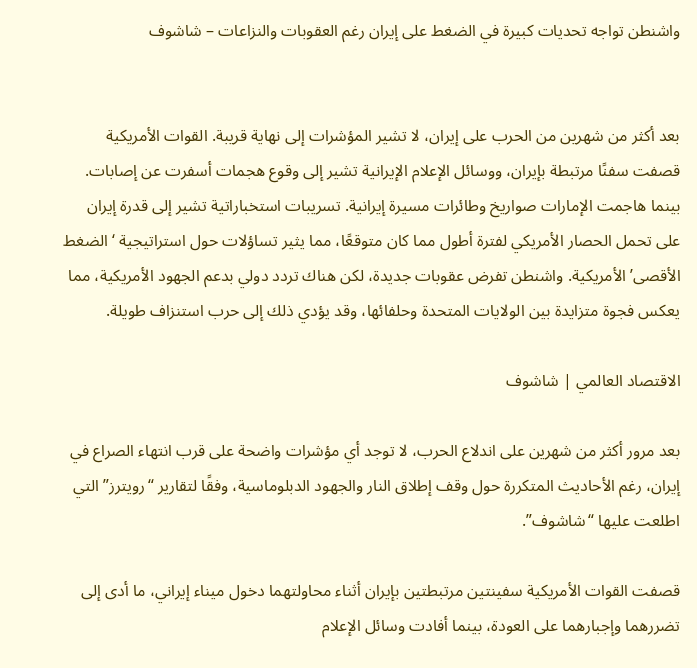واشنطن تواجه تحديات كبيرة في الضغط على إيران رغم العقوبات والنزاعات – شاشوف


بعد أكثر من شهرين من الحرب على إيران، لا تشير المؤشرات إلى نهاية قريبة. القوات الأمريكية قصفت سفنًا مرتبطة بإيران، ووسائل الإعلام الإيرانية تشير إلى وقوع هجمات أسفرت عن إصابات. بينما هاجمت الإمارات صواريخ وطائرات مسيرة إيرانية. تسريبات استخباراتية تشير إلى قدرة إيران على تحمل الحصار الأمريكي لفترة أطول مما كان متوقعًا، مما يثير تساؤلات حول استراتيجية ‘الضغط الأقصى’ الأمريكية. واشنطن تفرض عقوبات جديدة، لكن هناك تردد دولي بدعم الجهود الأمريكية، مما يعكس فجوة متزايدة بين الولايات المتحدة وحلفائها، وقد يؤدي ذلك إلى حرب استنزاف طويلة.

الاقتصاد العالمي | شاشوف

بعد مرور أكثر من شهرين على اندلاع الحرب، لا توجد أي مؤشرات واضحة على قرب انتهاء الصراع في إيران، رغم الأحاديث المتكررة حول وقف إطلاق النار والجهود الدبلوماسية، وفقًا لتقارير “رويترز” التي اطلعت عليها “شاشوف”.

قصفت القوات الأمريكية سفينتين مرتبطتين بإيران أثناء محاولتهما دخول ميناء إيراني، ما أدى إلى تضررهما وإجبارهما على العودة، بينما أفادت وسائل الإعلام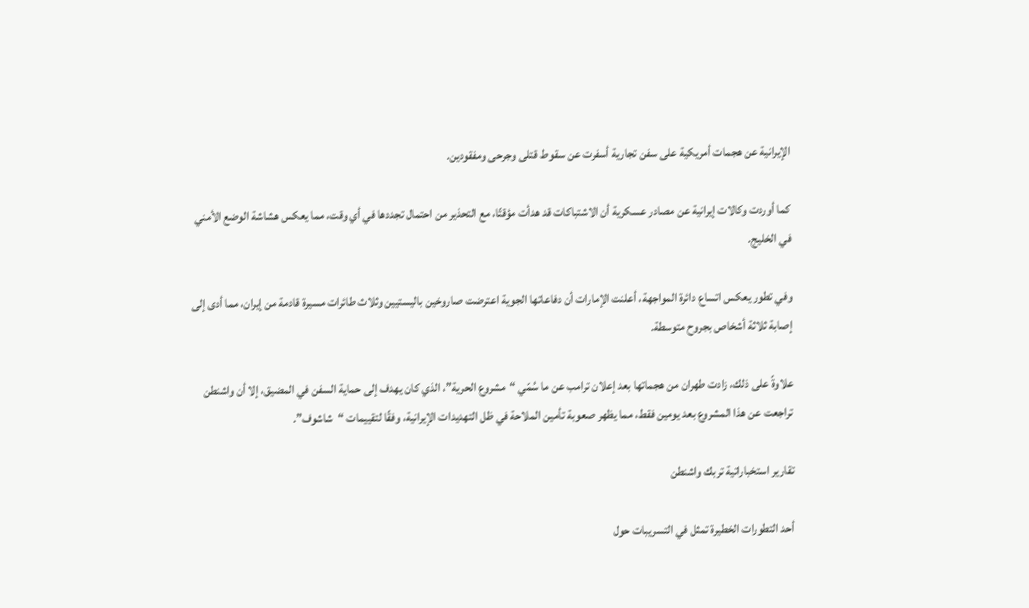الإيرانية عن هجمات أمريكية على سفن تجارية أسفرت عن سقوط قتلى وجرحى ومفقودين.

كما أوردت وكالات إيرانية عن مصادر عسكرية أن الاشتباكات قد هدأت مؤقتًا، مع التحذير من احتمال تجددها في أي وقت، مما يعكس هشاشة الوضع الأمني في الخليج.

وفي تطور يعكس اتساع دائرة المواجهة، أعلنت الإمارات أن دفاعاتها الجوية اعترضت صاروخين باليستيين وثلاث طائرات مسيرة قادمة من إيران، مما أدى إلى إصابة ثلاثة أشخاص بجروح متوسطة.

علاوةً على ذلك، زادت طهران من هجماتها بعد إعلان ترامب عن ما سُمّي “مشروع الحرية”، الذي كان يهدف إلى حماية السفن في المضيق، إلا أن واشنطن تراجعت عن هذا المشروع بعد يومين فقط، مما يظهر صعوبة تأمين الملاحة في ظل التهديدات الإيرانية، وفقًا لتقييمات “شاشوف”.

تقارير استخباراتية تربك واشنطن

أحد التطورات الخطيرة تمثل في التسريبات حول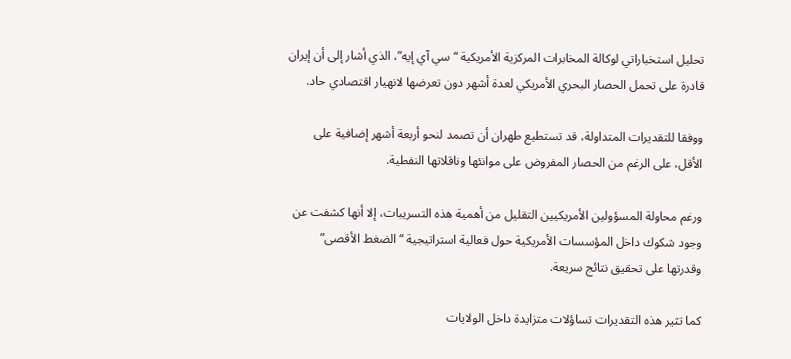تحليل استخباراتي لوكالة المخابرات المركزية الأمريكية “سي آي إيه”، الذي أشار إلى أن إيران قادرة على تحمل الحصار البحري الأمريكي لعدة أشهر دون تعرضها لانهيار اقتصادي حاد.

ووفقا للتقديرات المتداولة، قد تستطيع طهران أن تصمد لنحو أربعة أشهر إضافية على الأقل، على الرغم من الحصار المفروض على موانئها وناقلاتها النفطية.

ورغم محاولة المسؤولين الأمريكيين التقليل من أهمية هذه التسريبات، إلا أنها كشفت عن وجود شكوك داخل المؤسسات الأمريكية حول فعالية استراتيجية “الضغط الأقصى” وقدرتها على تحقيق نتائج سريعة.

كما تثير هذه التقديرات تساؤلات متزايدة داخل الولايات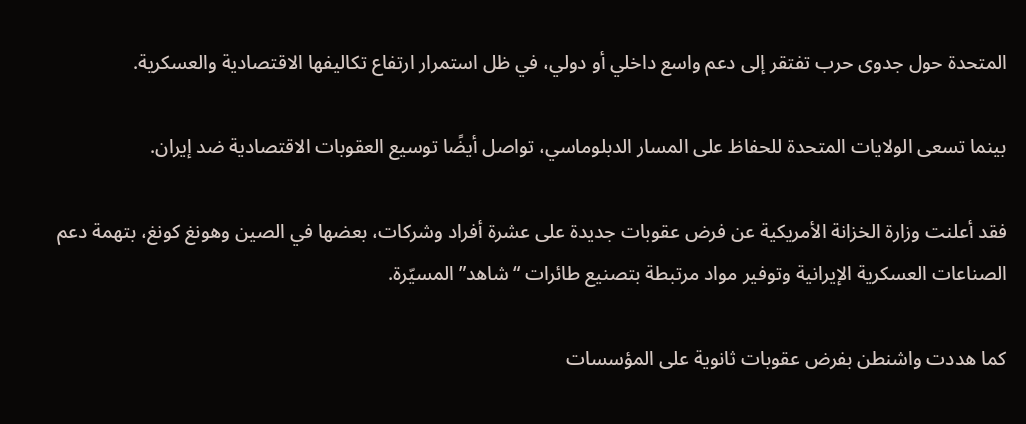المتحدة حول جدوى حرب تفتقر إلى دعم واسع داخلي أو دولي، في ظل استمرار ارتفاع تكاليفها الاقتصادية والعسكرية.

بينما تسعى الولايات المتحدة للحفاظ على المسار الدبلوماسي، تواصل أيضًا توسيع العقوبات الاقتصادية ضد إيران.

فقد أعلنت وزارة الخزانة الأمريكية عن فرض عقوبات جديدة على عشرة أفراد وشركات، بعضها في الصين وهونغ كونغ، بتهمة دعم الصناعات العسكرية الإيرانية وتوفير مواد مرتبطة بتصنيع طائرات “شاهد” المسيّرة.

كما هددت واشنطن بفرض عقوبات ثانوية على المؤسسات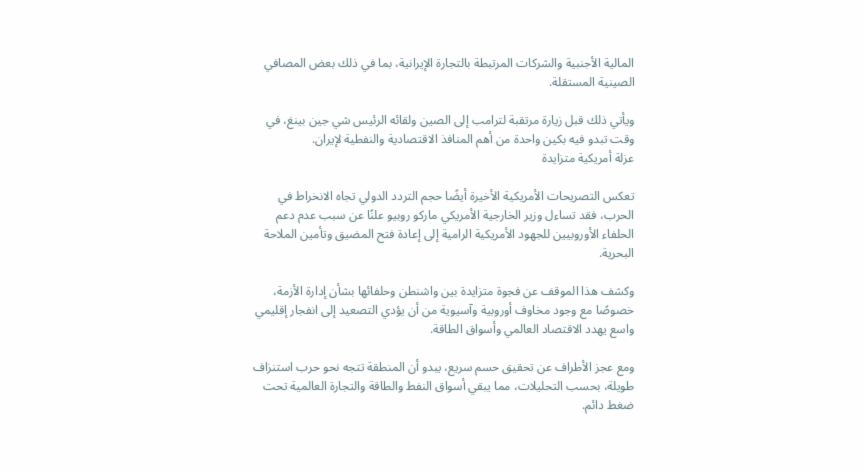المالية الأجنبية والشركات المرتبطة بالتجارة الإيرانية، بما في ذلك بعض المصافي الصينية المستقلة.

ويأتي ذلك قبل زيارة مرتقبة لترامب إلى الصين ولقائه الرئيس شي جين بينغ، في وقت تبدو فيه بكين واحدة من أهم المنافذ الاقتصادية والنفطية لإيران.
عزلة أمريكية متزايدة

تعكس التصريحات الأمريكية الأخيرة أيضًا حجم التردد الدولي تجاه الانخراط في الحرب، فقد تساءل وزير الخارجية الأمريكي ماركو روبيو علنًا عن سبب عدم دعم الحلفاء الأوروبيين للجهود الأمريكية الرامية إلى إعادة فتح المضيق وتأمين الملاحة البحرية.

وكشف هذا الموقف عن فجوة متزايدة بين واشنطن وحلفائها بشأن إدارة الأزمة، خصوصًا مع وجود مخاوف أوروبية وآسيوية من أن يؤدي التصعيد إلى انفجار إقليمي واسع يهدد الاقتصاد العالمي وأسواق الطاقة.

ومع عجز الأطراف عن تحقيق حسم سريع، يبدو أن المنطقة تتجه نحو حرب استنزاف طويلة، بحسب التحليلات، مما يبقي أسواق النفط والطاقة والتجارة العالمية تحت ضغط دائم.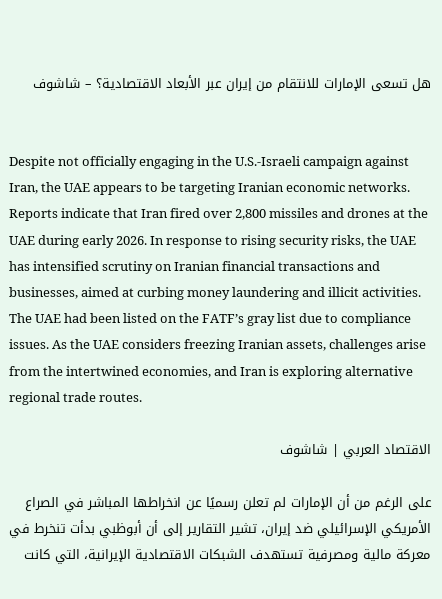هل تسعى الإمارات للانتقام من إيران عبر الأبعاد الاقتصادية؟ – شاشوف


Despite not officially engaging in the U.S.-Israeli campaign against Iran, the UAE appears to be targeting Iranian economic networks. Reports indicate that Iran fired over 2,800 missiles and drones at the UAE during early 2026. In response to rising security risks, the UAE has intensified scrutiny on Iranian financial transactions and businesses, aimed at curbing money laundering and illicit activities. The UAE had been listed on the FATF’s gray list due to compliance issues. As the UAE considers freezing Iranian assets, challenges arise from the intertwined economies, and Iran is exploring alternative regional trade routes.

الاقتصاد العربي | شاشوف

على الرغم من أن الإمارات لم تعلن رسميًا عن انخراطها المباشر في الصراع الأمريكي الإسرائيلي ضد إيران، تشير التقارير إلى أن أبوظبي بدأت تنخرط في معركة مالية ومصرفية تستهدف الشبكات الاقتصادية الإيرانية، التي كانت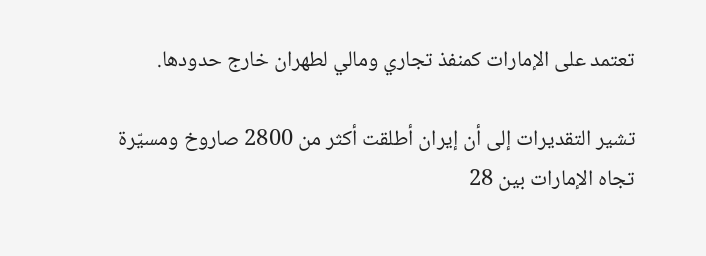تعتمد على الإمارات كمنفذ تجاري ومالي لطهران خارج حدودها.

تشير التقديرات إلى أن إيران أطلقت أكثر من 2800 صاروخ ومسيّرة تجاه الإمارات بين 28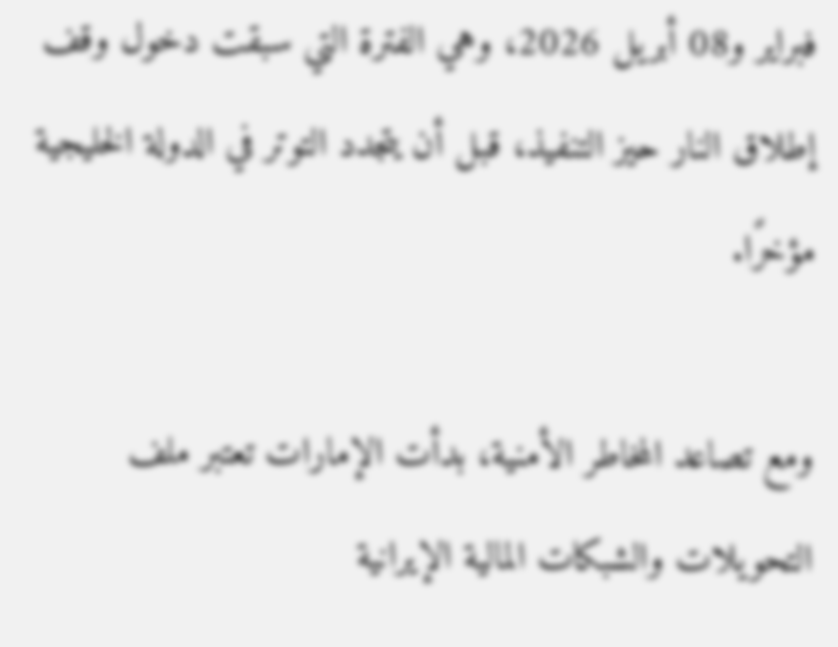فبراير و08 أبريل 2026، وهي الفترة التي سبقت دخول وقف إطلاق النار حيز التنفيذ، قبل أن يتجدد التوتر في الدولة الخليجية مؤخرًا.

ومع تصاعد المخاطر الأمنية، بدأت الإمارات تعتبر ملف التحويلات والشبكات المالية الإيرانية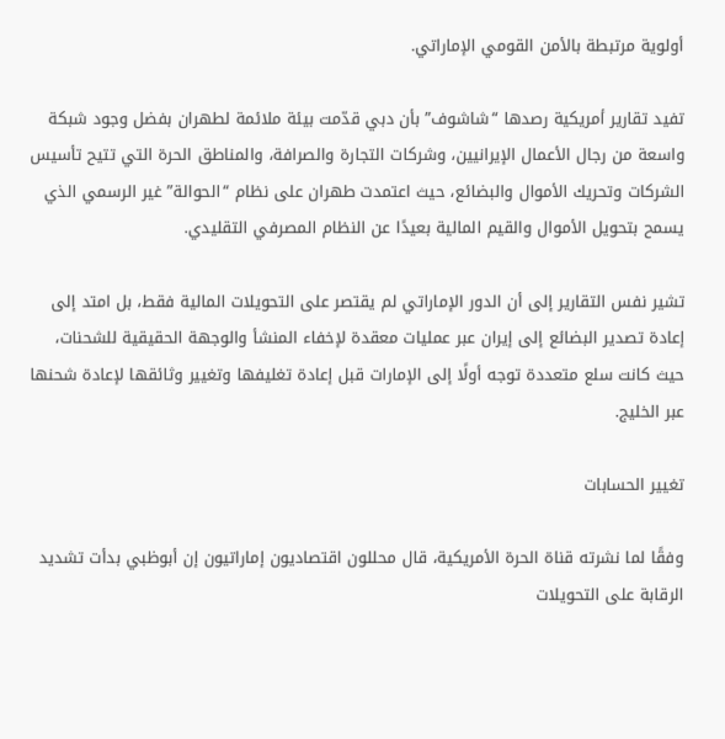أولوية مرتبطة بالأمن القومي الإماراتي.

تفيد تقارير أمريكية رصدها “شاشوف” بأن دبي قدّمت بيئة ملائمة لطهران بفضل وجود شبكة واسعة من رجال الأعمال الإيرانيين، وشركات التجارة والصرافة، والمناطق الحرة التي تتيح تأسيس الشركات وتحريك الأموال والبضائع، حيث اعتمدت طهران على نظام “الحوالة” غير الرسمي الذي يسمح بتحويل الأموال والقيم المالية بعيدًا عن النظام المصرفي التقليدي.

تشير نفس التقارير إلى أن الدور الإماراتي لم يقتصر على التحويلات المالية فقط، بل امتد إلى إعادة تصدير البضائع إلى إيران عبر عمليات معقدة لإخفاء المنشأ والوجهة الحقيقية للشحنات، حيث كانت سلع متعددة توجه أولًا إلى الإمارات قبل إعادة تغليفها وتغيير وثائقها لإعادة شحنها عبر الخليج.

تغيير الحسابات

وفقًا لما نشرته قناة الحرة الأمريكية، قال محللون اقتصاديون إماراتيون إن أبوظبي بدأت تشديد الرقابة على التحويلات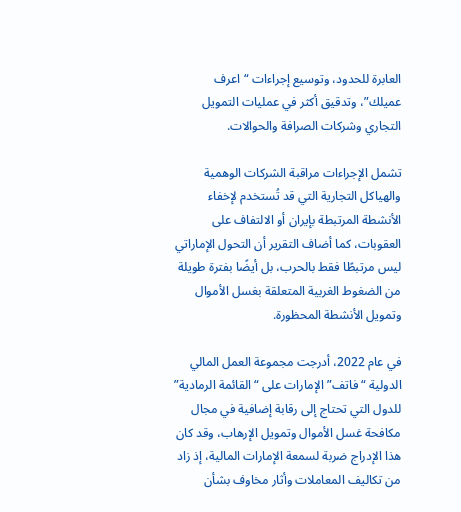العابرة للحدود، وتوسيع إجراءات “اعرف عميلك”، وتدقيق أكثر في عمليات التمويل التجاري وشركات الصرافة والحوالات.

تشمل الإجراءات مراقبة الشركات الوهمية والهياكل التجارية التي قد تُستخدم لإخفاء الأنشطة المرتبطة بإيران أو الالتفاف على العقوبات، كما أضاف التقرير أن التحول الإماراتي ليس مرتبطًا فقط بالحرب، بل أيضًا بفترة طويلة من الضغوط الغربية المتعلقة بغسل الأموال وتمويل الأنشطة المحظورة.

في عام 2022، أدرجت مجموعة العمل المالي الدولية “فاتف” الإمارات على “القائمة الرمادية” للدول التي تحتاج إلى رقابة إضافية في مجال مكافحة غسل الأموال وتمويل الإرهاب، وقد كان هذا الإدراج ضربة لسمعة الإمارات المالية، إذ زاد من تكاليف المعاملات وأثار مخاوف بشأن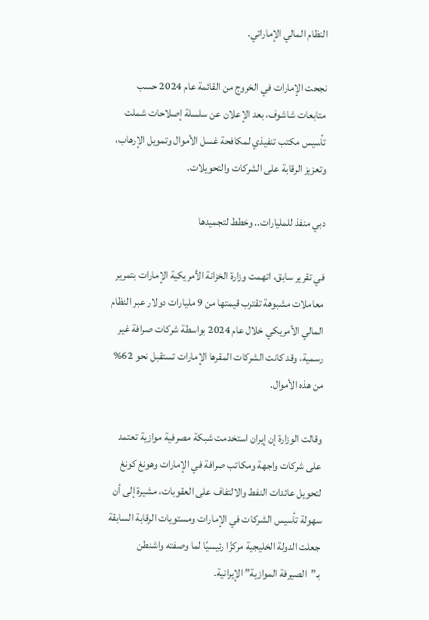النظام المالي الإماراتي.

نجحت الإمارات في الخروج من القائمة عام 2024 حسب متابعات شاشوف، بعد الإعلان عن سلسلة إصلاحات شملت تأسيس مكتب تنفيذي لمكافحة غسل الأموال وتمويل الإرهاب، وتعزيز الرقابة على الشركات والتحويلات.

دبي منفذ للمليارات.. وخطط لتجميدها

في تقرير سابق، اتهمت وزارة الخزانة الأمريكية الإمارات بتمرير معاملات مشبوهة تقترب قيمتها من 9 مليارات دولار عبر النظام المالي الأمريكي خلال عام 2024 بواسطة شركات صرافة غير رسمية، وقد كانت الشركات المقرها الإمارات تستقبل نحو 62% من هذه الأموال.

وقالت الوزارة إن إيران استخدمت شبكة مصرفية موازية تعتمد على شركات واجهة ومكاتب صرافة في الإمارات وهونغ كونغ لتحويل عائدات النفط والالتفاف على العقوبات، مشيرة إلى أن سهولة تأسيس الشركات في الإمارات ومستويات الرقابة السابقة جعلت الدولة الخليجية مركزًا رئيسيًا لما وصفته واشنطن بـ”الصيرفة الموازية” الإيرانية.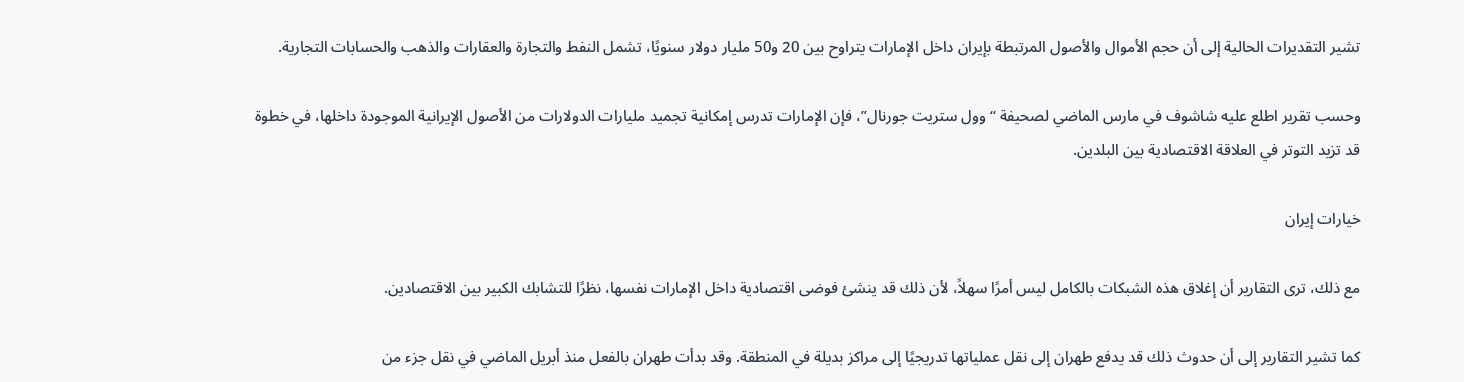تشير التقديرات الحالية إلى أن حجم الأموال والأصول المرتبطة بإيران داخل الإمارات يتراوح بين 20 و50 مليار دولار سنويًا، تشمل النفط والتجارة والعقارات والذهب والحسابات التجارية.

وحسب تقرير اطلع عليه شاشوف في مارس الماضي لصحيفة “وول ستريت جورنال”، فإن الإمارات تدرس إمكانية تجميد مليارات الدولارات من الأصول الإيرانية الموجودة داخلها، في خطوة قد تزيد التوتر في العلاقة الاقتصادية بين البلدين.

خيارات إيران

مع ذلك، ترى التقارير أن إغلاق هذه الشبكات بالكامل ليس أمرًا سهلاً، لأن ذلك قد ينشئ فوضى اقتصادية داخل الإمارات نفسها، نظرًا للتشابك الكبير بين الاقتصادين.

كما تشير التقارير إلى أن حدوث ذلك قد يدفع طهران إلى نقل عملياتها تدريجيًا إلى مراكز بديلة في المنطقة. وقد بدأت طهران بالفعل منذ أبريل الماضي في نقل جزء من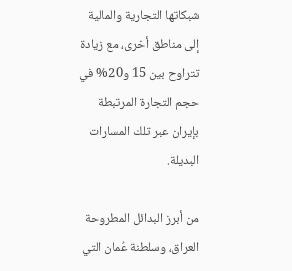شبكاتها التجارية والمالية إلى مناطق أخرى، مع زيادة تتراوح بين 15 و20% في حجم التجارة المرتبطة بإيران عبر تلك المسارات البديلة.

من أبرز البدائل المطروحة العراق، وسلطنة عُمان التي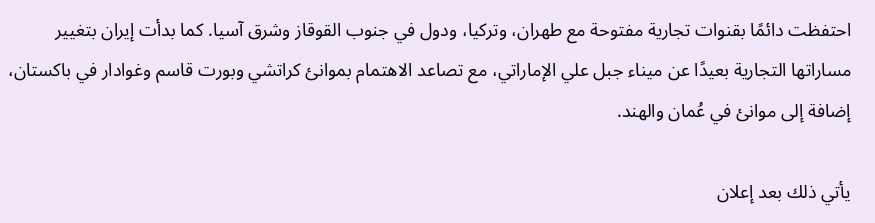احتفظت دائمًا بقنوات تجارية مفتوحة مع طهران، وتركيا، ودول في جنوب القوقاز وشرق آسيا. كما بدأت إيران بتغيير مساراتها التجارية بعيدًا عن ميناء جبل علي الإماراتي، مع تصاعد الاهتمام بموانئ كراتشي وبورت قاسم وغوادار في باكستان، إضافة إلى موانئ في عُمان والهند.

يأتي ذلك بعد إعلان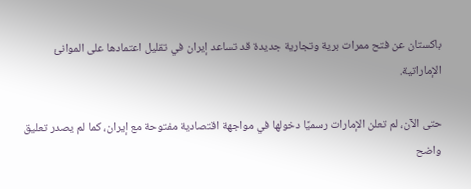باكستان عن فتح ممرات برية وتجارية جديدة قد تساعد إيران في تقليل اعتمادها على الموانئ الإماراتية.

حتى الآن، لم تعلن الإمارات رسميًا دخولها في مواجهة اقتصادية مفتوحة مع إيران، كما لم يصدر تعليق واضح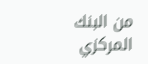من البنك المركزي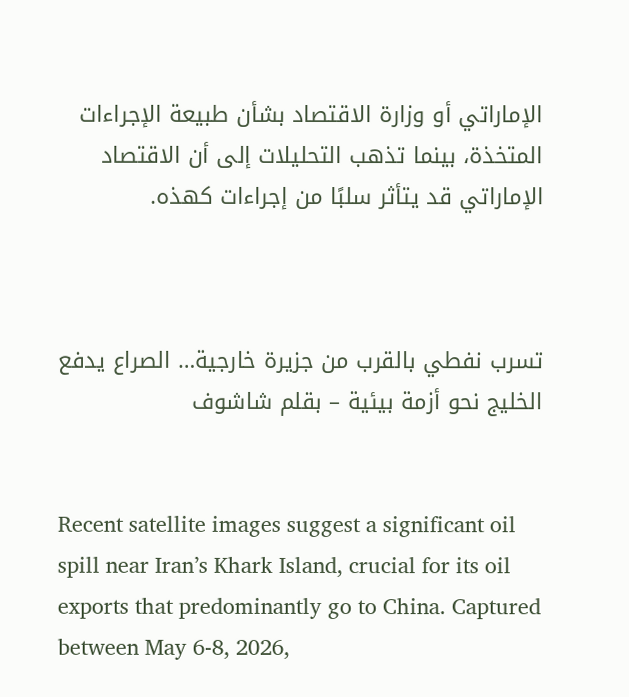الإماراتي أو وزارة الاقتصاد بشأن طبيعة الإجراءات المتخذة، بينما تذهب التحليلات إلى أن الاقتصاد الإماراتي قد يتأثر سلبًا من إجراءات كهذه.



تسرب نفطي بالقرب من جزيرة خارجية… الصراع يدفع الخليج نحو أزمة بيئية – بقلم شاشوف


Recent satellite images suggest a significant oil spill near Iran’s Khark Island, crucial for its oil exports that predominantly go to China. Captured between May 6-8, 2026,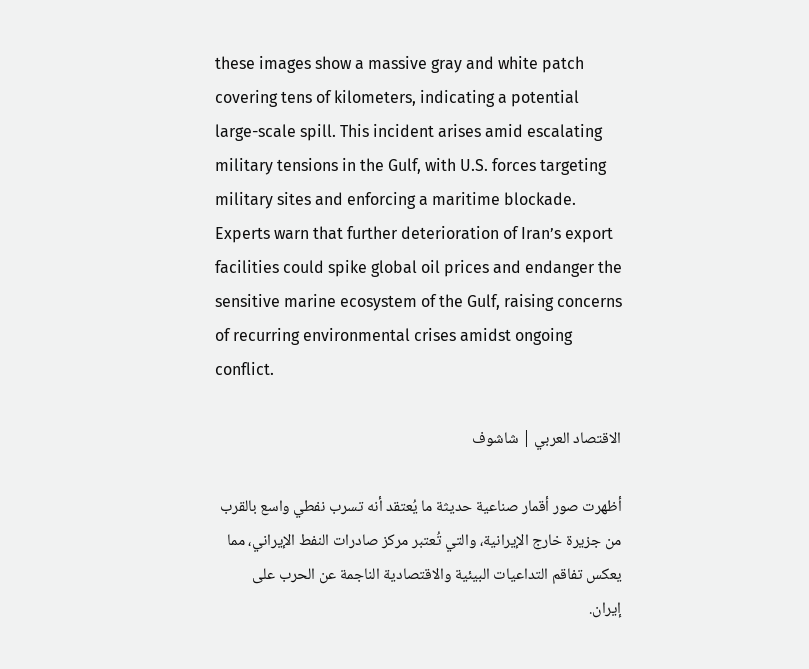these images show a massive gray and white patch covering tens of kilometers, indicating a potential large-scale spill. This incident arises amid escalating military tensions in the Gulf, with U.S. forces targeting military sites and enforcing a maritime blockade. Experts warn that further deterioration of Iran’s export facilities could spike global oil prices and endanger the sensitive marine ecosystem of the Gulf, raising concerns of recurring environmental crises amidst ongoing conflict.

الاقتصاد العربي | شاشوف

أظهرت صور أقمار صناعية حديثة ما يُعتقد أنه تسرب نفطي واسع بالقرب من جزيرة خارج الإيرانية، والتي تُعتبر مركز صادرات النفط الإيراني، مما يعكس تفاقم التداعيات البيئية والاقتصادية الناجمة عن الحرب على إيران.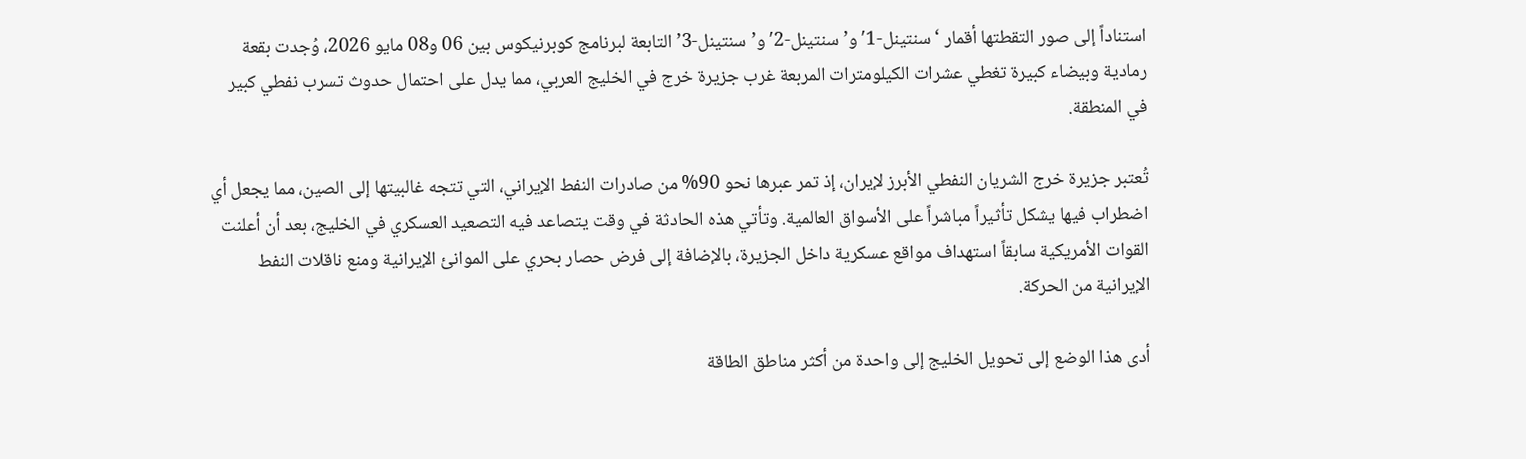استناداً إلى صور التقطتها أقمار ‘سنتينل-1′ و’سنتينل-2′ و’سنتينل-3’ التابعة لبرنامج كوبرنيكوس بين 06 و08 مايو 2026، وُجدت بقعة رمادية وبيضاء كبيرة تغطي عشرات الكيلومترات المربعة غرب جزيرة خرج في الخليج العربي، مما يدل على احتمال حدوث تسرب نفطي كبير في المنطقة.

تُعتبر جزيرة خرج الشريان النفطي الأبرز لإيران، إذ تمر عبرها نحو 90% من صادرات النفط الإيراني، التي تتجه غالبيتها إلى الصين، مما يجعل أي اضطراب فيها يشكل تأثيراً مباشراً على الأسواق العالمية. وتأتي هذه الحادثة في وقت يتصاعد فيه التصعيد العسكري في الخليج، بعد أن أعلنت القوات الأمريكية سابقاً استهداف مواقع عسكرية داخل الجزيرة، بالإضافة إلى فرض حصار بحري على الموانئ الإيرانية ومنع ناقلات النفط الإيرانية من الحركة.

أدى هذا الوضع إلى تحويل الخليج إلى واحدة من أكثر مناطق الطاقة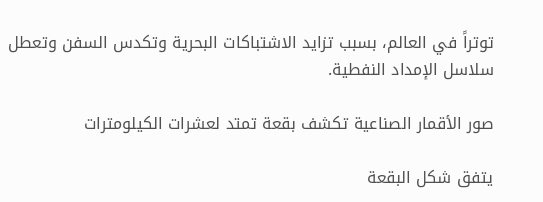توتراً في العالم، بسبب تزايد الاشتباكات البحرية وتكدس السفن وتعطل سلاسل الإمداد النفطية.

صور الأقمار الصناعية تكشف بقعة تمتد لعشرات الكيلومترات

يتفق شكل البقعة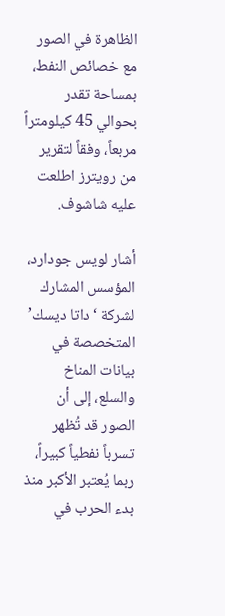الظاهرة في الصور مع خصائص النفط، بمساحة تقدر بحوالي 45 كيلومتراً مربعاً، وفقاً لتقرير من رويترز اطلعت عليه شاشوف.

أشار لويس جودارد، المؤسس المشارك لشركة ‘داتا ديسك’ المتخصصة في بيانات المناخ والسلع، إلى أن الصور قد تُظهر تسرباً نفطياً كبيراً، ربما يُعتبر الأكبر منذ بدء الحرب في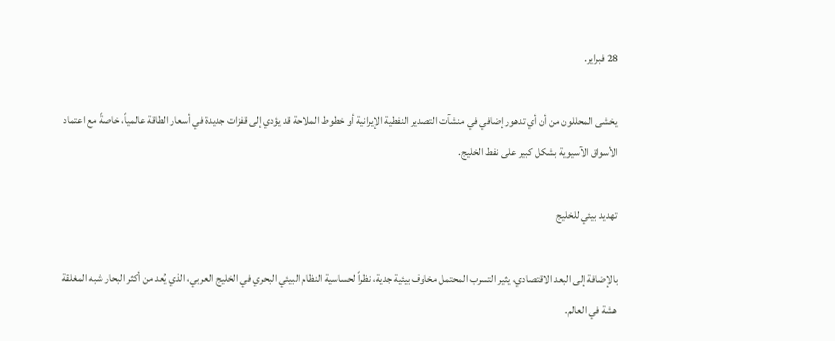28 فبراير.

يخشى المحللون من أن أي تدهور إضافي في منشآت التصدير النفطية الإيرانية أو خطوط الملاحة قد يؤدي إلى قفزات جديدة في أسعار الطاقة عالمياً، خاصةً مع اعتماد الأسواق الآسيوية بشكل كبير على نفط الخليج.

تهديد بيئي للخليج

بالإضافة إلى البعد الاقتصادي، يثير التسرب المحتمل مخاوف بيئية جدية، نظراً لحساسية النظام البيئي البحري في الخليج العربي، الذي يُعد من أكثر البحار شبه المغلقة هشة في العالم.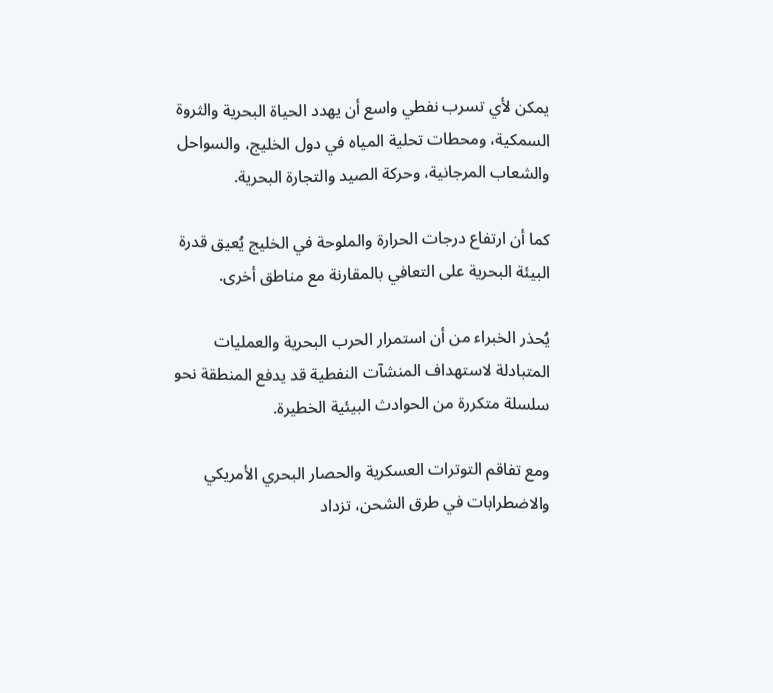يمكن لأي تسرب نفطي واسع أن يهدد الحياة البحرية والثروة السمكية، ومحطات تحلية المياه في دول الخليج، والسواحل والشعاب المرجانية، وحركة الصيد والتجارة البحرية.

كما أن ارتفاع درجات الحرارة والملوحة في الخليج يُعيق قدرة البيئة البحرية على التعافي بالمقارنة مع مناطق أخرى.

يُحذر الخبراء من أن استمرار الحرب البحرية والعمليات المتبادلة لاستهداف المنشآت النفطية قد يدفع المنطقة نحو سلسلة متكررة من الحوادث البيئية الخطيرة.

ومع تفاقم التوترات العسكرية والحصار البحري الأمريكي والاضطرابات في طرق الشحن، تزداد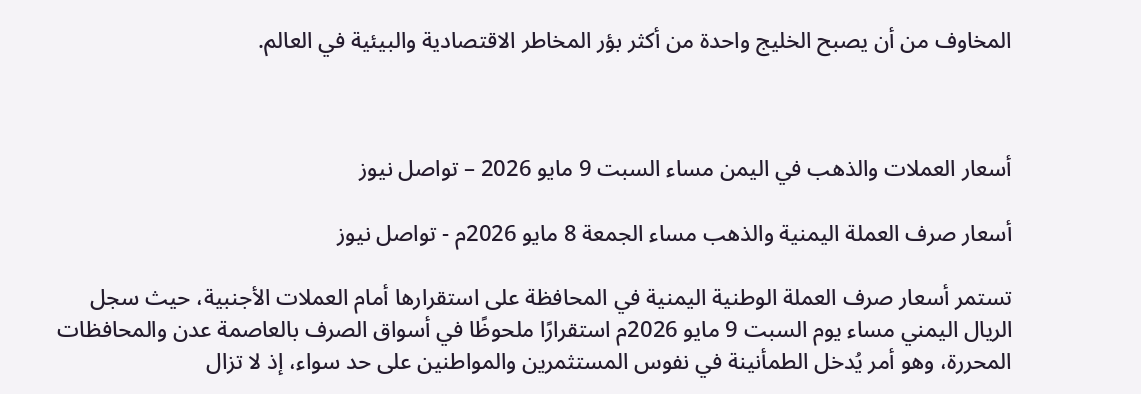المخاوف من أن يصبح الخليج واحدة من أكثر بؤر المخاطر الاقتصادية والبيئية في العالم.



أسعار العملات والذهب في اليمن مساء السبت 9 مايو 2026 – تواصل نيوز

أسعار صرف العملة اليمنية والذهب مساء الجمعة 8 مايو 2026م - تواصل نيوز

تستمر أسعار صرف العملة الوطنية اليمنية في المحافظة على استقرارها أمام العملات الأجنبية، حيث سجل الريال اليمني مساء يوم السبت 9 مايو 2026م استقرارًا ملحوظًا في أسواق الصرف بالعاصمة عدن والمحافظات المحررة، وهو أمر يُدخل الطمأنينة في نفوس المستثمرين والمواطنين على حد سواء، إذ لا تزال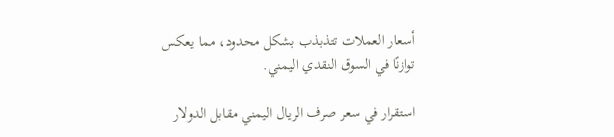أسعار العملات تتذبذب بشكل محدود، مما يعكس توازنًا في السوق النقدي اليمني.

استقرار في سعر صرف الريال اليمني مقابل الدولار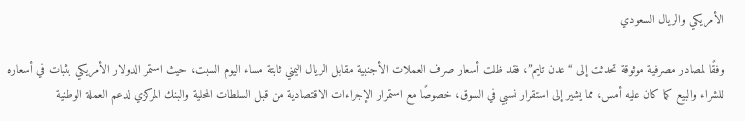الأمريكي والريال السعودي

وفقًا لمصادر مصرفية موثوقة تحدثت إلى “عدن تايم”، فقد ظلت أسعار صرف العملات الأجنبية مقابل الريال اليمني ثابتة مساء اليوم السبت، حيث استمر الدولار الأمريكي بثبات في أسعاره للشراء والبيع كما كان عليه أمس، مما يشير إلى استقرار نسبي في السوق، خصوصًا مع استمرار الإجراءات الاقتصادية من قبل السلطات المحلية والبنك المركزي لدعم العملة الوطنية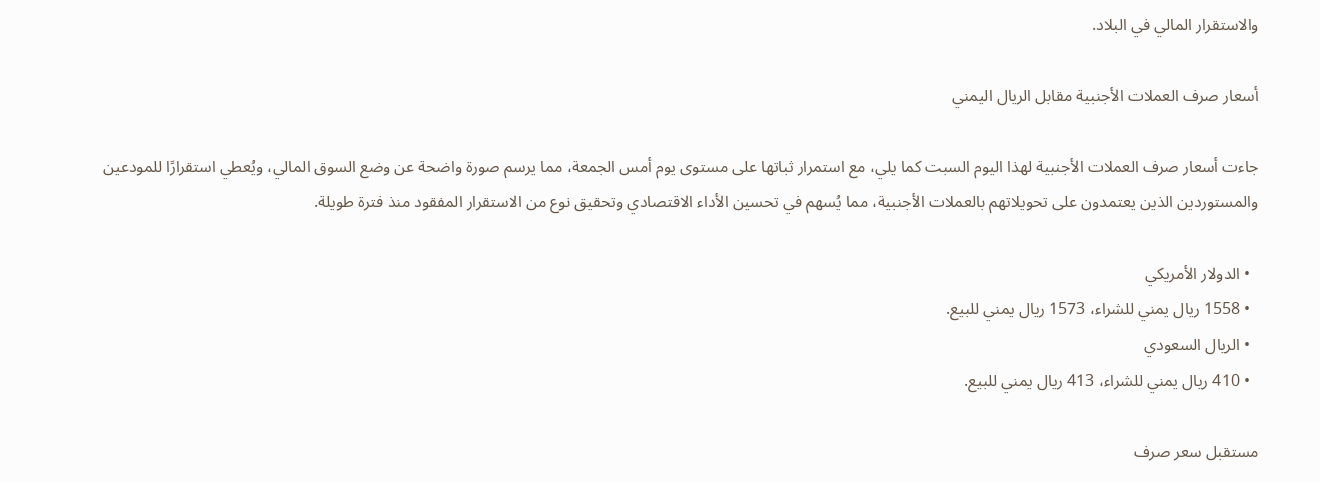والاستقرار المالي في البلاد.

أسعار صرف العملات الأجنبية مقابل الريال اليمني

جاءت أسعار صرف العملات الأجنبية لهذا اليوم السبت كما يلي، مع استمرار ثباتها على مستوى يوم أمس الجمعة، مما يرسم صورة واضحة عن وضع السوق المالي، ويُعطي استقرارًا للمودعين والمستوردين الذين يعتمدون على تحويلاتهم بالعملات الأجنبية، مما يُسهم في تحسين الأداء الاقتصادي وتحقيق نوع من الاستقرار المفقود منذ فترة طويلة.

  • الدولار الأمريكي
  • 1558 ريال يمني للشراء، 1573 ريال يمني للبيع.
  • الريال السعودي
  • 410 ريال يمني للشراء، 413 ريال يمني للبيع.

مستقبل سعر صرف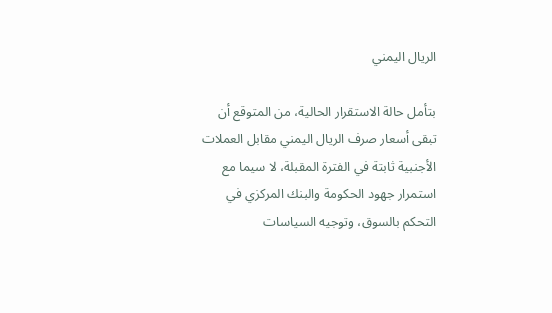الريال اليمني

بتأمل حالة الاستقرار الحالية، من المتوقع أن تبقى أسعار صرف الريال اليمني مقابل العملات الأجنبية ثابتة في الفترة المقبلة، لا سيما مع استمرار جهود الحكومة والبنك المركزي في التحكم بالسوق، وتوجيه السياسات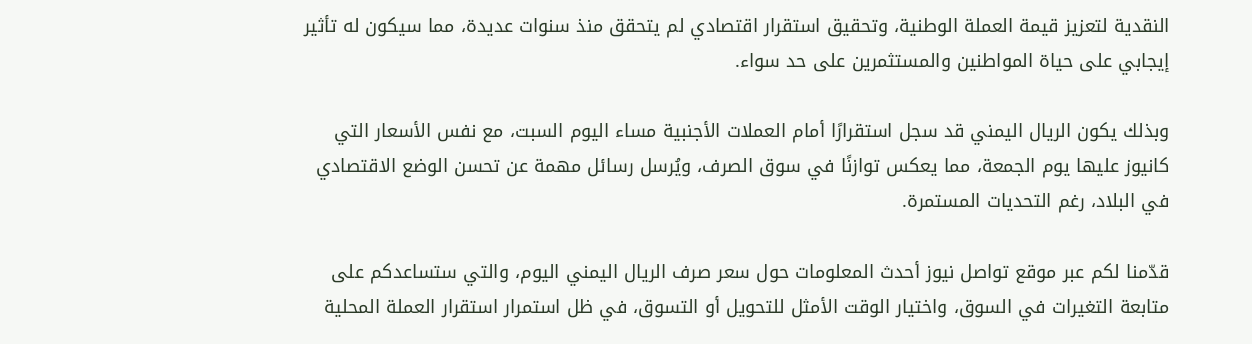النقدية لتعزيز قيمة العملة الوطنية، وتحقيق استقرار اقتصادي لم يتحقق منذ سنوات عديدة، مما سيكون له تأثير إيجابي على حياة المواطنين والمستثمرين على حد سواء.

وبذلك يكون الريال اليمني قد سجل استقرارًا أمام العملات الأجنبية مساء اليوم السبت، مع نفس الأسعار التي كانيوز عليها يوم الجمعة، مما يعكس توازنًا في سوق الصرف، ويُرسل رسائل مهمة عن تحسن الوضع الاقتصادي في البلاد، رغم التحديات المستمرة.

قدّمنا لكم عبر موقع تواصل نيوز أحدث المعلومات حول سعر صرف الريال اليمني اليوم، والتي ستساعدكم على متابعة التغيرات في السوق، واختيار الوقت الأمثل للتحويل أو التسوق، في ظل استمرار استقرار العملة المحلية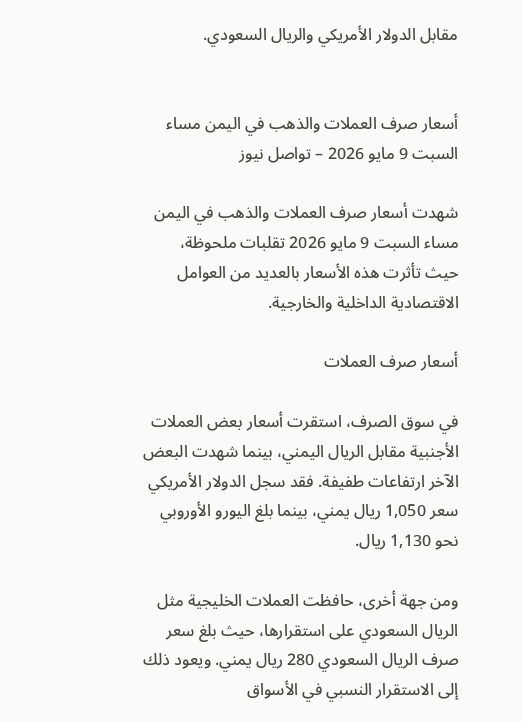مقابل الدولار الأمريكي والريال السعودي.


أسعار صرف العملات والذهب في اليمن مساء السبت 9 مايو 2026 – تواصل نيوز

شهدت أسعار صرف العملات والذهب في اليمن مساء السبت 9 مايو 2026 تقلبات ملحوظة، حيث تأثرت هذه الأسعار بالعديد من العوامل الاقتصادية الداخلية والخارجية.

أسعار صرف العملات

في سوق الصرف، استقرت أسعار بعض العملات الأجنبية مقابل الريال اليمني، بينما شهدت البعض الآخر ارتفاعات طفيفة. فقد سجل الدولار الأمريكي سعر 1,050 ريال يمني، بينما بلغ اليورو الأوروبي نحو 1,130 ريال.

ومن جهة أخرى، حافظت العملات الخليجية مثل الريال السعودي على استقرارها، حيث بلغ سعر صرف الريال السعودي 280 ريال يمني. ويعود ذلك إلى الاستقرار النسبي في الأسواق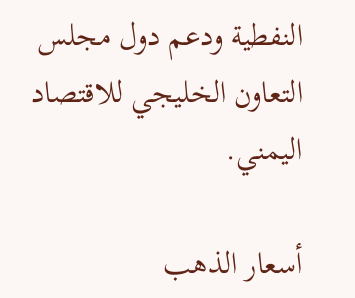النفطية ودعم دول مجلس التعاون الخليجي للاقتصاد اليمني.

أسعار الذهب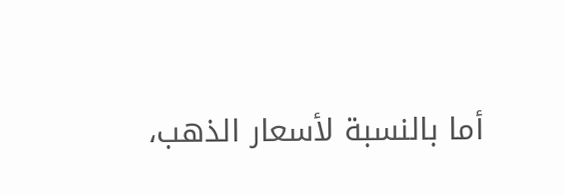أما بالنسبة لأسعار الذهب،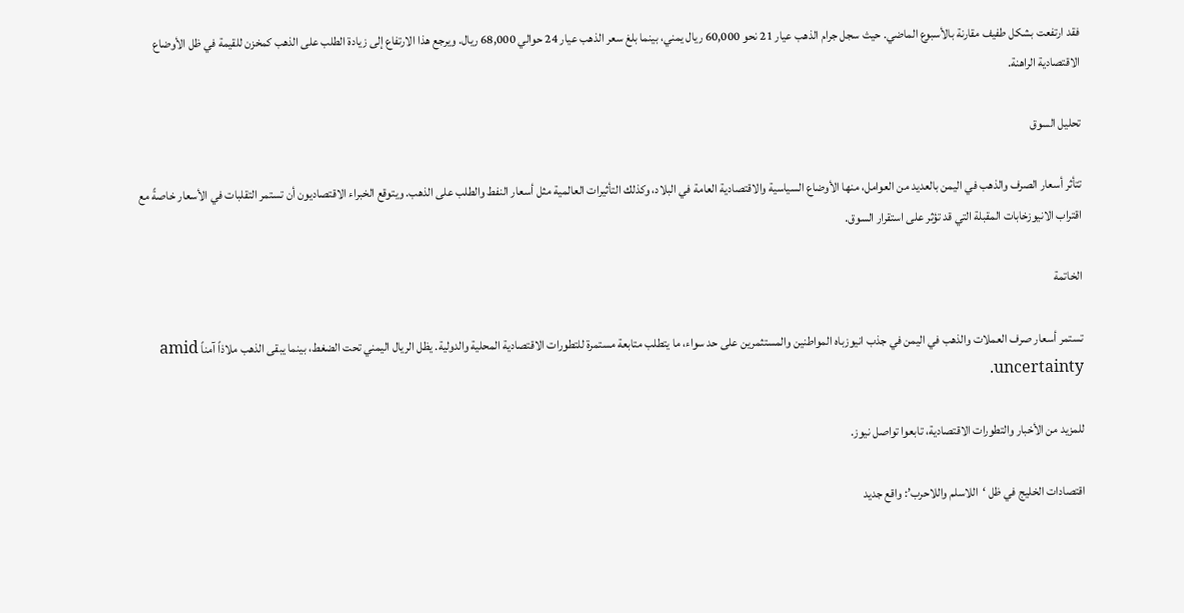فقد ارتفعت بشكل طفيف مقارنة بالأسبوع الماضي. حيث سجل جرام الذهب عيار 21 نحو 60,000 ريال يمني، بينما بلغ سعر الذهب عيار 24 حوالي 68,000 ريال. ويرجع هذا الارتفاع إلى زيادة الطلب على الذهب كمخزن للقيمة في ظل الأوضاع الاقتصادية الراهنة.

تحليل السوق

تتأثر أسعار الصرف والذهب في اليمن بالعديد من العوامل، منها الأوضاع السياسية والاقتصادية العامة في البلاد، وكذلك التأثيرات العالمية مثل أسعار النفط والطلب على الذهب. ويتوقع الخبراء الاقتصاديون أن تستمر التقلبات في الأسعار خاصةً مع اقتراب الانيوزخابات المقبلة التي قد تؤثر على استقرار السوق.

الخاتمة

تستمر أسعار صرف العملات والذهب في اليمن في جذب انيوزباه المواطنين والمستثمرين على حد سواء، ما يتطلب متابعة مستمرة للتطورات الاقتصادية المحلية والدولية. يظل الريال اليمني تحت الضغط، بينما يبقى الذهب ملاذاً آمناً amid uncertainty.

للمزيد من الأخبار والتطورات الاقتصادية، تابعوا تواصل نيوز.

اقتصادات الخليج في ظل ‘اللاسلم واللاحرب’: واقع جديد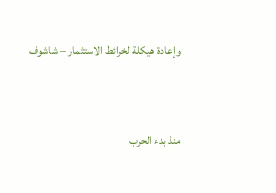وإعادة هيكلة لخرائط الاستثمار – شاشوف


منذ بدء الحرب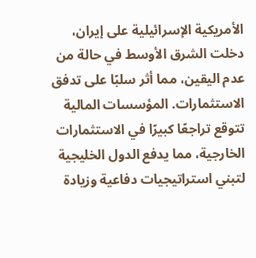الأمريكية الإسرائيلية على إيران، دخلت الشرق الأوسط في حالة من عدم اليقين، مما أثر سلبًا على تدفق الاستثمارات. المؤسسات المالية تتوقع تراجعًا كبيرًا في الاستثمارات الخارجية، مما يدفع الدول الخليجية لتبني استراتيجيات دفاعية وزيادة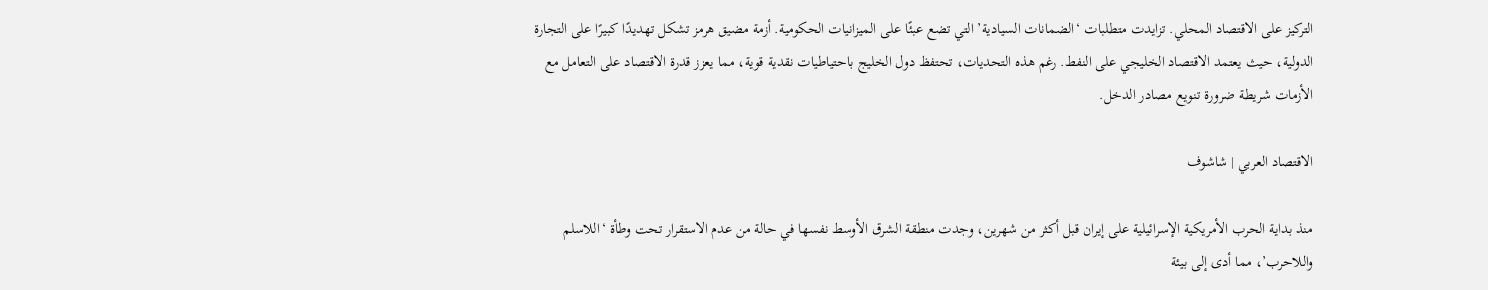التركيز على الاقتصاد المحلي. تزايدت متطلبات ‘الضمانات السيادية’ التي تضع عبئًا على الميزانيات الحكومية. أزمة مضيق هرمز تشكل تهديدًا كبيرًا على التجارة الدولية، حيث يعتمد الاقتصاد الخليجي على النفط. رغم هذه التحديات، تحتفظ دول الخليج باحتياطيات نقدية قوية، مما يعزز قدرة الاقتصاد على التعامل مع الأزمات شريطة ضرورة تنويع مصادر الدخل.

الاقتصاد العربي | شاشوف

منذ بداية الحرب الأمريكية الإسرائيلية على إيران قبل أكثر من شهرين، وجدت منطقة الشرق الأوسط نفسها في حالة من عدم الاستقرار تحت وطأة ‘اللاسلم واللاحرب’، مما أدى إلى بيئة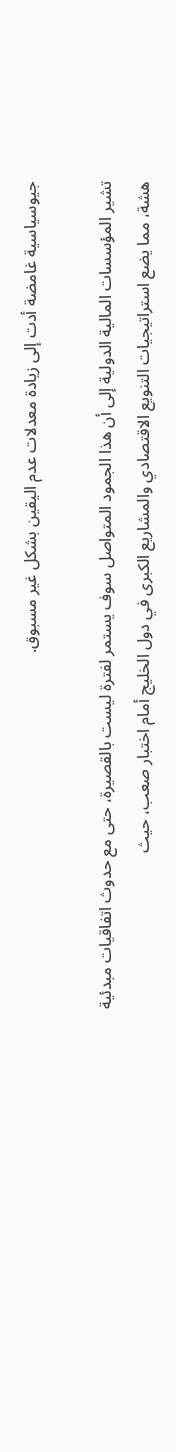جيوسياسية غامضة أدت إلى زيادة معدلات عدم اليقين بشكل غير مسبوق.

تشير المؤسسات المالية الدولية إلى أن هذا الجمود المتواصل سوف يستمر لفترة ليست بالقصيرة، حتى مع حدوث اتفاقيات مبدئية هشة، مما يضع استراتيجيات التنويع الاقتصادي والمشاريع الكبرى في دول الخليج أمام اختبار صعب، حيث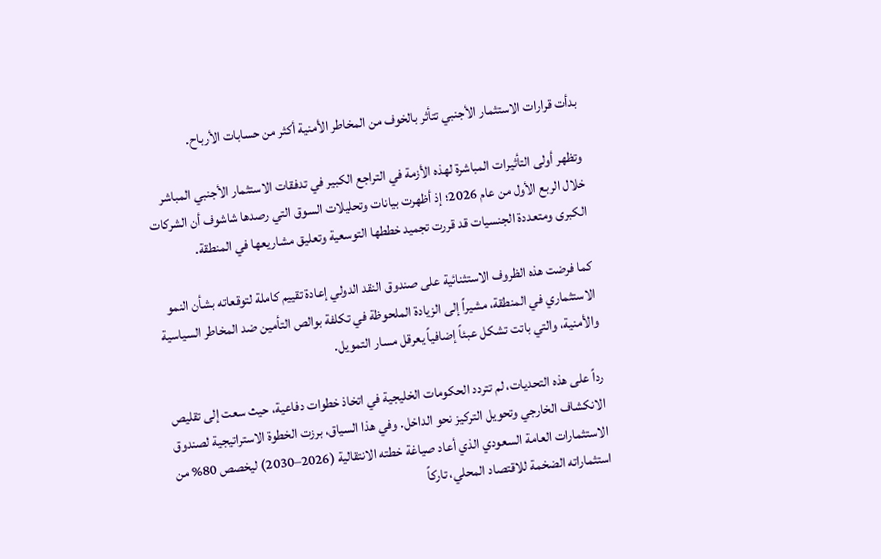بدأت قرارات الاستثمار الأجنبي تتأثر بالخوف من المخاطر الأمنية أكثر من حسابات الأرباح.

وتظهر أولى التأثيرات المباشرة لهذه الأزمة في التراجع الكبير في تدفقات الاستثمار الأجنبي المباشر خلال الربع الأول من عام 2026؛ إذ أظهرت بيانات وتحليلات السوق التي رصدها شاشوف أن الشركات الكبرى ومتعددة الجنسيات قد قررت تجميد خططها التوسعية وتعليق مشاريعها في المنطقة.

كما فرضت هذه الظروف الاستثنائية على صندوق النقد الدولي إعادة تقييم كاملة لتوقعاته بشأن النمو الاستثماري في المنطقة، مشيراً إلى الزيادة الملحوظة في تكلفة بوالص التأمين ضد المخاطر السياسية والأمنية، والتي باتت تشكل عبئاً إضافياً يعرقل مسار التمويل.

رداً على هذه التحديات، لم تتردد الحكومات الخليجية في اتخاذ خطوات دفاعية، حيث سعت إلى تقليص الانكشاف الخارجي وتحويل التركيز نحو الداخل. وفي هذا السياق، برزت الخطوة الاستراتيجية لصندوق الاستثمارات العامة السعودي الذي أعاد صياغة خطته الانتقالية (2026–2030) ليخصص 80% من استثماراته الضخمة للاقتصاد المحلي، تاركاً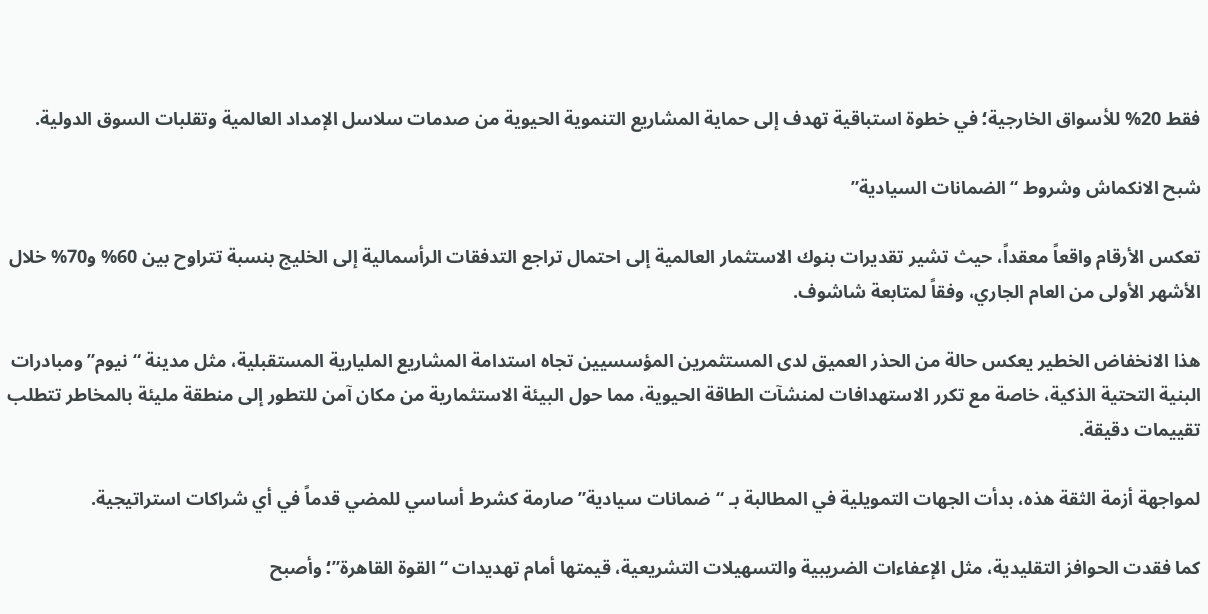فقط 20% للأسواق الخارجية؛ في خطوة استباقية تهدف إلى حماية المشاريع التنموية الحيوية من صدمات سلاسل الإمداد العالمية وتقلبات السوق الدولية.

شبح الانكماش وشروط “الضمانات السيادية”

تعكس الأرقام واقعاً معقداً، حيث تشير تقديرات بنوك الاستثمار العالمية إلى احتمال تراجع التدفقات الرأسمالية إلى الخليج بنسبة تتراوح بين 60% و70% خلال الأشهر الأولى من العام الجاري، وفقاً لمتابعة شاشوف.

هذا الانخفاض الخطير يعكس حالة من الحذر العميق لدى المستثمرين المؤسسيين تجاه استدامة المشاريع المليارية المستقبلية، مثل مدينة “نيوم” ومبادرات البنية التحتية الذكية، خاصة مع تكرر الاستهدافات لمنشآت الطاقة الحيوية، مما حول البيئة الاستثمارية من مكان آمن للتطور إلى منطقة مليئة بالمخاطر تتطلب تقييمات دقيقة.

لمواجهة أزمة الثقة هذه، بدأت الجهات التمويلية في المطالبة بـ “ضمانات سيادية” صارمة كشرط أساسي للمضي قدماً في أي شراكات استراتيجية.

كما فقدت الحوافز التقليدية، مثل الإعفاءات الضريبية والتسهيلات التشريعية، قيمتها أمام تهديدات “القوة القاهرة”؛ وأصبح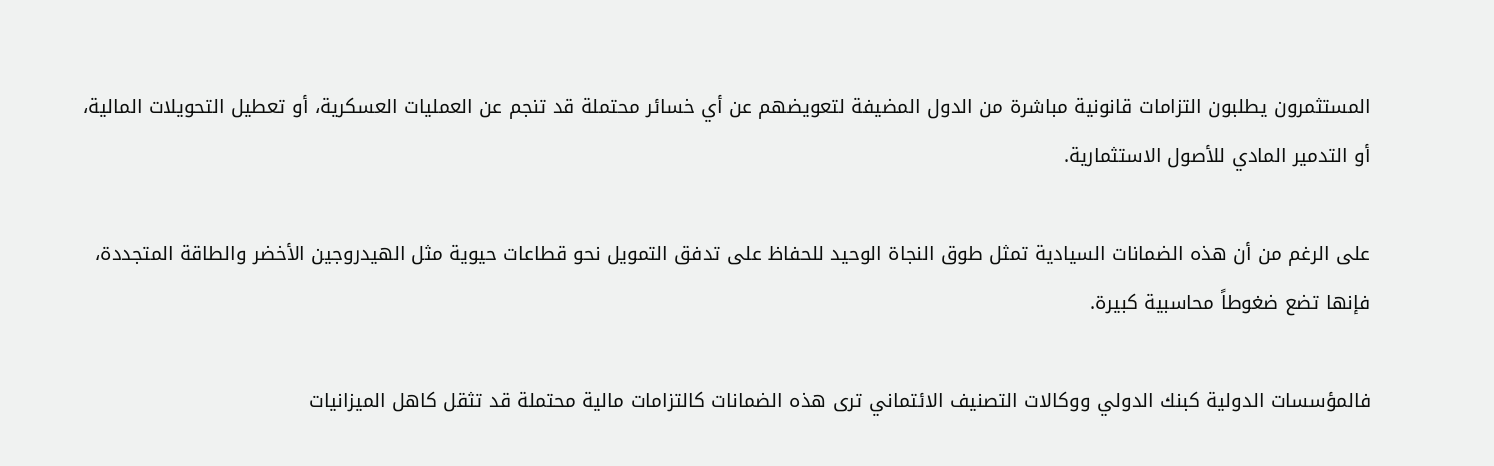المستثمرون يطلبون التزامات قانونية مباشرة من الدول المضيفة لتعويضهم عن أي خسائر محتملة قد تنجم عن العمليات العسكرية، أو تعطيل التحويلات المالية، أو التدمير المادي للأصول الاستثمارية.

على الرغم من أن هذه الضمانات السيادية تمثل طوق النجاة الوحيد للحفاظ على تدفق التمويل نحو قطاعات حيوية مثل الهيدروجين الأخضر والطاقة المتجددة، فإنها تضع ضغوطاً محاسبية كبيرة.

فالمؤسسات الدولية كبنك الدولي ووكالات التصنيف الائتماني ترى هذه الضمانات كالتزامات مالية محتملة قد تثقل كاهل الميزانيات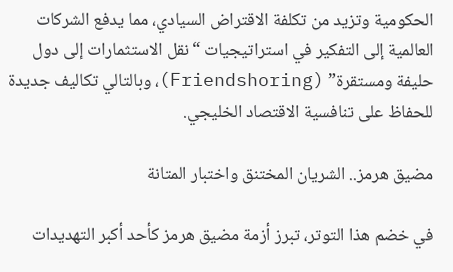الحكومية وتزيد من تكلفة الاقتراض السيادي، مما يدفع الشركات العالمية إلى التفكير في استراتيجيات “نقل الاستثمارات إلى دول حليفة ومستقرة” (Friendshoring)، وبالتالي تكاليف جديدة للحفاظ على تنافسية الاقتصاد الخليجي.

مضيق هرمز.. الشريان المختنق واختبار المتانة

في خضم هذا التوتر، تبرز أزمة مضيق هرمز كأحد أكبر التهديدات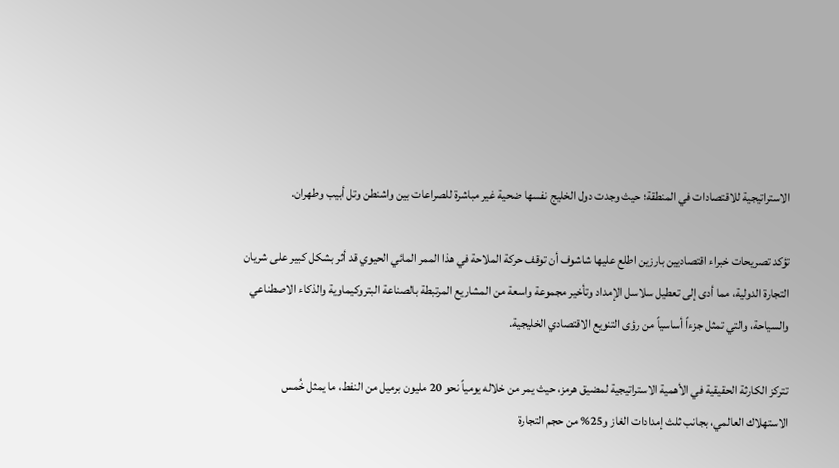الاستراتيجية للاقتصادات في المنطقة؛ حيث وجدت دول الخليج نفسها ضحية غير مباشرة للصراعات بين واشنطن وتل أبيب وطهران.

تؤكد تصريحات خبراء اقتصاديين بارزين اطلع عليها شاشوف أن توقف حركة الملاحة في هذا الممر المائي الحيوي قد أثر بشكل كبير على شريان التجارة الدولية، مما أدى إلى تعطيل سلاسل الإمداد وتأخير مجموعة واسعة من المشاريع المرتبطة بالصناعة البتروكيماوية والذكاء الاصطناعي والسياحة، والتي تمثل جزءاً أساسياً من رؤى التنويع الاقتصادي الخليجية.

تتركز الكارثة الحقيقية في الأهمية الاستراتيجية لمضيق هرمز، حيث يمر من خلاله يومياً نحو 20 مليون برميل من النفط، ما يمثل خُمس الاستهلاك العالمي، بجانب ثلث إمدادات الغاز و25% من حجم التجارة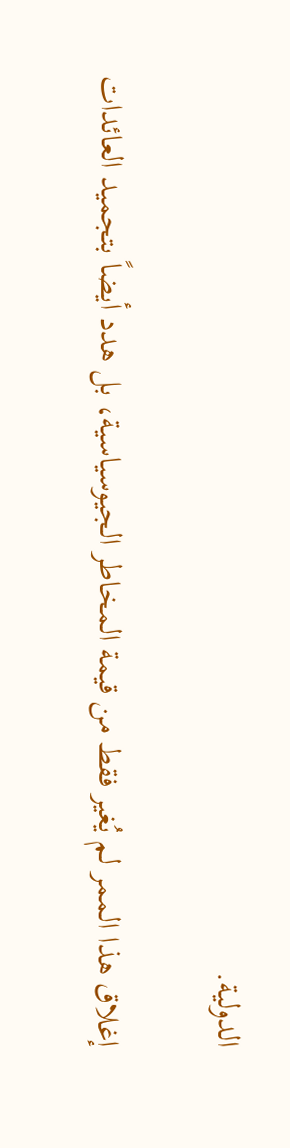الدولية.

إغلاق هذا الممر لم يُغير فقط من قيمة المخاطر الجيوسياسية، بل هدد أيضاً بتجميد العائدات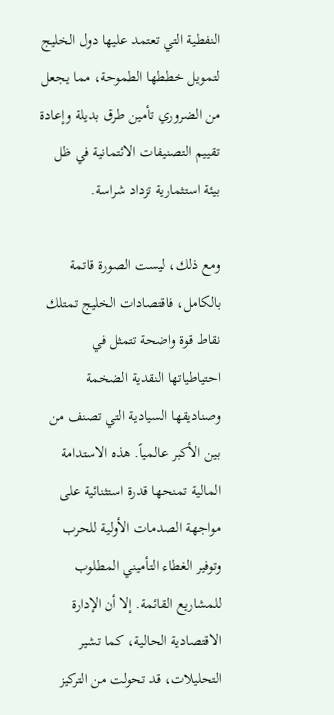النفطية التي تعتمد عليها دول الخليج لتمويل خططها الطموحة، مما يجعل من الضروري تأمين طرق بديلة وإعادة تقييم التصنيفات الائتمانية في ظل بيئة استثمارية تزداد شراسة.

ومع ذلك، ليست الصورة قاتمة بالكامل، فاقتصادات الخليج تمتلك نقاط قوة واضحة تتمثل في احتياطياتها النقدية الضخمة وصناديقها السيادية التي تصنف من بين الأكبر عالمياً. هذه الاستدامة المالية تمنحها قدرة استثنائية على مواجهة الصدمات الأولية للحرب وتوفير الغطاء التأميني المطلوب للمشاريع القائمة. إلا أن الإدارة الاقتصادية الحالية، كما تشير التحليلات، قد تحولت من التركيز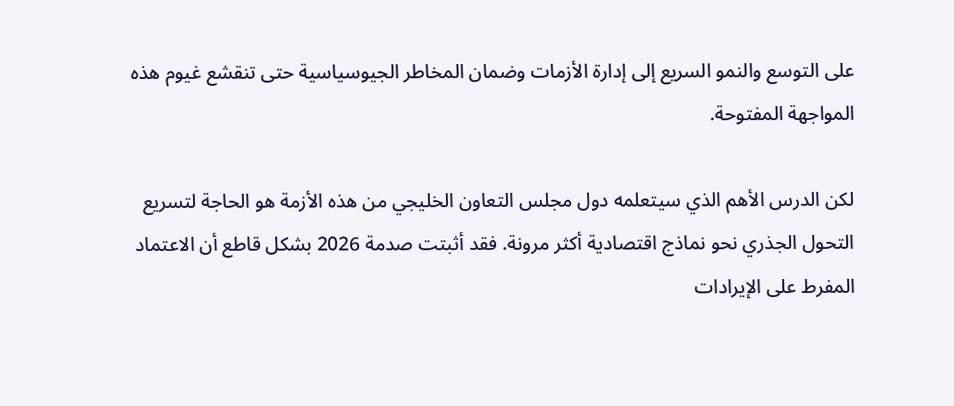على التوسع والنمو السريع إلى إدارة الأزمات وضمان المخاطر الجيوسياسية حتى تنقشع غيوم هذه المواجهة المفتوحة.

لكن الدرس الأهم الذي سيتعلمه دول مجلس التعاون الخليجي من هذه الأزمة هو الحاجة لتسريع التحول الجذري نحو نماذج اقتصادية أكثر مرونة. فقد أثبتت صدمة 2026 بشكل قاطع أن الاعتماد المفرط على الإيرادات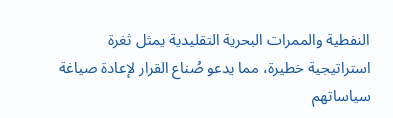النفطية والممرات البحرية التقليدية يمثل ثغرة استراتيجية خطيرة، مما يدعو صُناع القرار لإعادة صياغة سياساتهم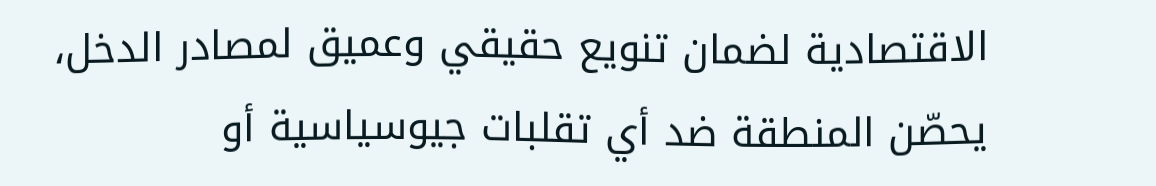الاقتصادية لضمان تنويع حقيقي وعميق لمصادر الدخل، يحصّن المنطقة ضد أي تقلبات جيوسياسية أو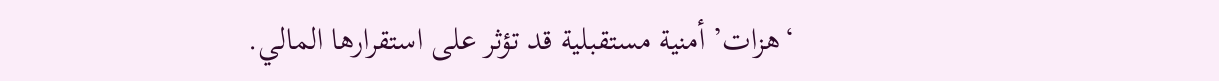‘هزات’ أمنية مستقبلية قد تؤثر على استقرارها المالي.